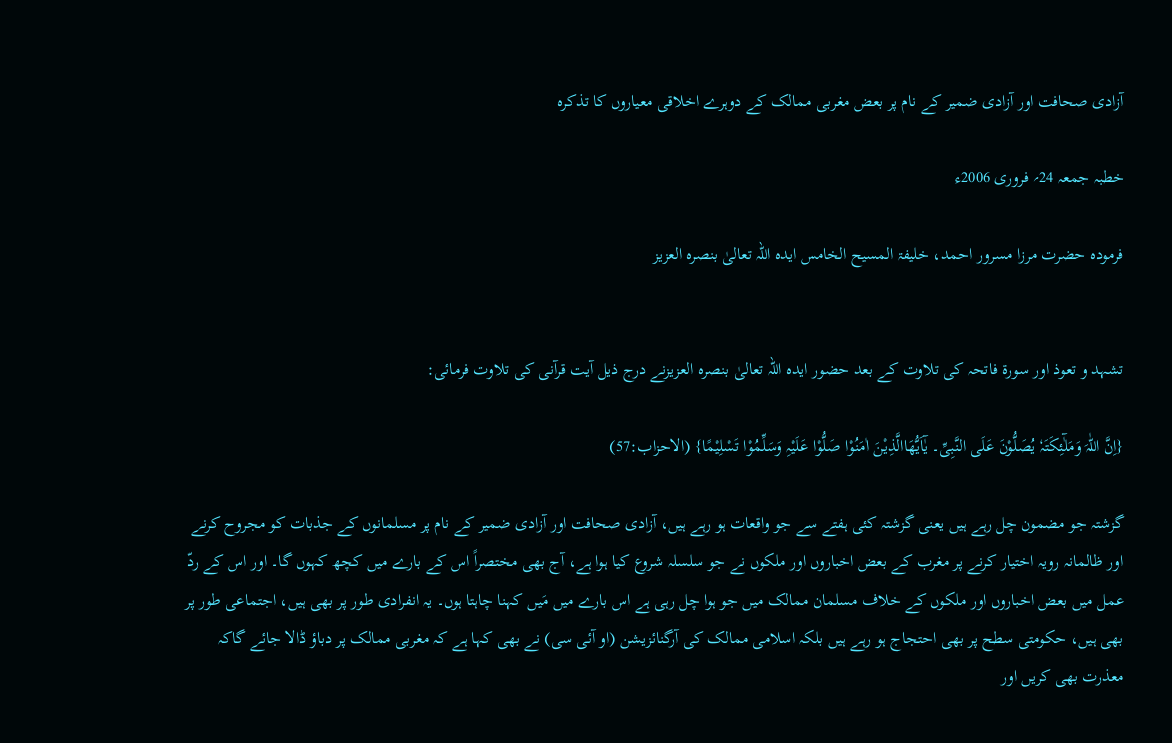آزادی صحافت اور آزادی ضمیر کے نام پر بعض مغربی ممالک کے دوہرے اخلاقی معیاروں کا تذکرہ

خطبہ جمعہ 24؍ فروری 2006ء

فرمودہ حضرت مرزا مسرور احمد، خلیفۃ المسیح الخامس ایدہ اللہ تعالیٰ بنصرہ العزیز


تشہد و تعوذ اور سورۃ فاتحہ کی تلاوت کے بعد حضور ایدہ اللہ تعالیٰ بنصرہ العزیزنے درج ذیل آیت قرآنی کی تلاوت فرمائی:

{اِنَّ اللّٰہَ وَمَلٰٓئِکَتَہٗ یُصَلُّوْنَ عَلَی النَّبِیِّ۔ یٰٓاَیُّھَاالَّذِیْنَ اٰمَنُوْا صَلُّوْا عَلَیْہِ وَسَلِّمُوْا تَسْلِیْمًا} (الاحزاب:57)

گزشتہ جو مضمون چل رہے ہیں یعنی گزشتہ کئی ہفتے سے جو واقعات ہو رہے ہیں، آزادی صحافت اور آزادی ضمیر کے نام پر مسلمانوں کے جذبات کو مجروح کرنے اور ظالمانہ رویہ اختیار کرنے پر مغرب کے بعض اخباروں اور ملکوں نے جو سلسلہ شروع کیا ہوا ہے، آج بھی مختصراً اس کے بارے میں کچھ کہوں گا۔ اور اس کے ردّ عمل میں بعض اخباروں اور ملکوں کے خلاف مسلمان ممالک میں جو ہوا چل رہی ہے اس بارے میں مَیں کہنا چاہتا ہوں۔ یہ انفرادی طور پر بھی ہیں، اجتماعی طور پر بھی ہیں، حکومتی سطح پر بھی احتجاج ہو رہے ہیں بلکہ اسلامی ممالک کی آرگنائزیشن (او آئی سی) نے بھی کہا ہے کہ مغربی ممالک پر دباؤ ڈالا جائے گاکہ معذرت بھی کریں اور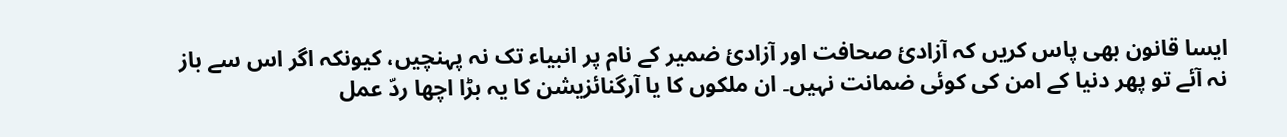ایسا قانون بھی پاس کریں کہ آزادیٔ صحافت اور آزادیٔ ضمیر کے نام پر انبیاء تک نہ پہنچیں، کیونکہ اگر اس سے باز نہ آئے تو پھر دنیا کے امن کی کوئی ضمانت نہیں۔ ان ملکوں کا یا آرگنائزیشن کا یہ بڑا اچھا ردّ عمل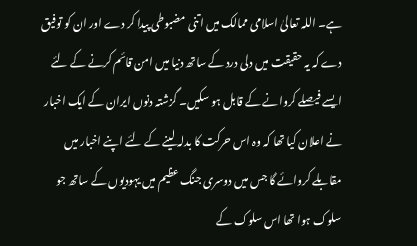ہے۔ اللہ تعالیٰ اسلامی ممالک میں اتنی مضبوطی پیدا کر دے اور ان کو توفیق دے کہ یہ حقیقت میں دلی درد کے ساتھ دنیا میں امن قائم کرنے کے لئے ایسے فیصلے کروانے کے قابل ہو سکیں۔ گزشتہ دنوں ایران کے ایک اخبار نے اعلان کیا تھا کہ وہ اس حرکت کا بدلہ لینے کے لئے اپنے اخبار میں مقابلے کروائے گا جس میں دوسری جنگ عظیم میں یہودیوں کے ساتھ جو سلوک ہوا تھا اس سلوک کے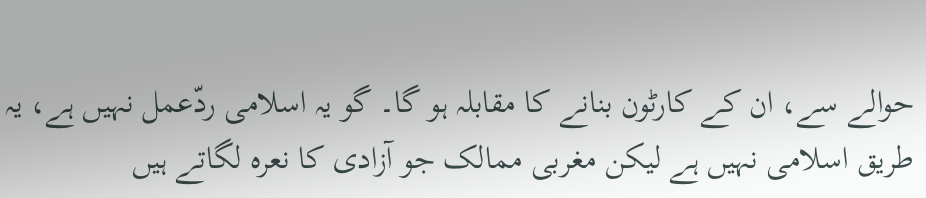حوالے سے، ان کے کارٹون بنانے کا مقابلہ ہو گا۔ گو یہ اسلامی ردّعمل نہیں ہے، یہ طریق اسلامی نہیں ہے لیکن مغربی ممالک جو آزادی کا نعرہ لگاتے ہیں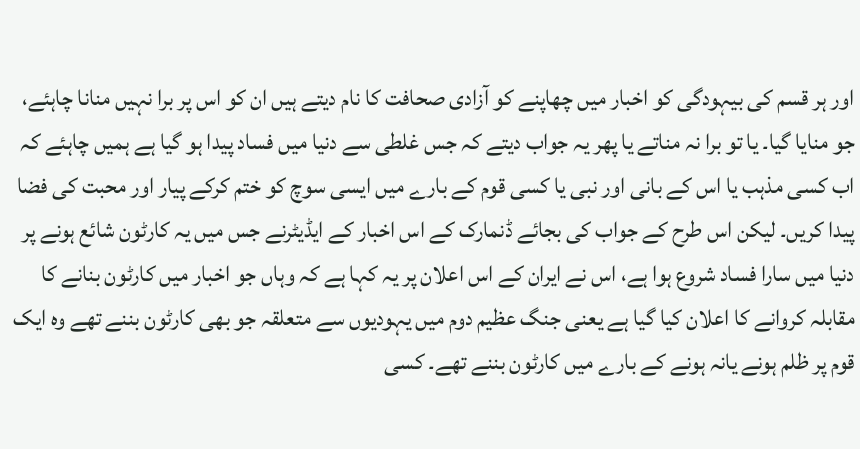اور ہر قسم کی بیہودگی کو اخبار میں چھاپنے کو آزادی صحافت کا نام دیتے ہیں ان کو اس پر برا نہیں منانا چاہئے، جو منایا گیا۔ یا تو برا نہ مناتے یا پھر یہ جواب دیتے کہ جس غلطی سے دنیا میں فساد پیدا ہو گیا ہے ہمیں چاہئے کہ اب کسی مذہب یا اس کے بانی اور نبی یا کسی قوم کے بارے میں ایسی سوچ کو ختم کرکے پیار اور محبت کی فضا پیدا کریں۔ لیکن اس طرح کے جواب کی بجائے ڈنمارک کے اس اخبار کے ایڈیٹرنے جس میں یہ کارٹون شائع ہونے پر دنیا میں سارا فساد شروع ہوا ہے، اس نے ایران کے اس اعلان پر یہ کہا ہے کہ وہاں جو اخبار میں کارٹون بنانے کا مقابلہ کروانے کا اعلان کیا گیا ہے یعنی جنگ عظیم دوم میں یہودیوں سے متعلقہ جو بھی کارٹون بننے تھے وہ ایک قوم پر ظلم ہونے یانہ ہونے کے بارے میں کارٹون بننے تھے۔ کسی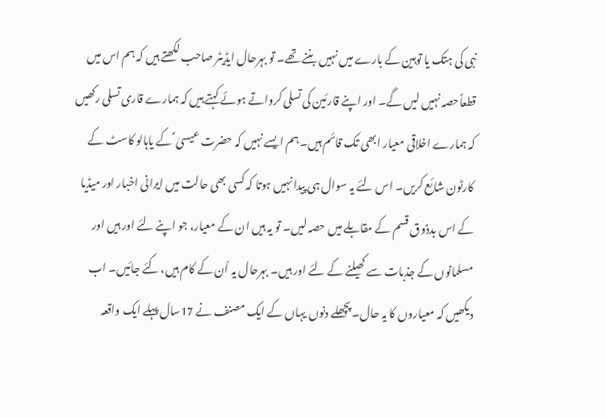نبی کی ہتک یا توہین کے بارے میں نہیں بننے تھے۔ تو بہرحال ایڈیٹر صاحب لکھتے ہیں کہ ہم اس میں قطعاًحصہ نہیں لیں گے۔ اور اپنے قارئین کی تسلی کرواتے ہوئے کہتے ہیں کہ ہمارے قاری تسلی رکھیں کہ ہمارے اخلاقی معیار ابھی تک قائم ہیں۔ ہم ایسے نہیں کہ حضرت عیسیٰ ؑ کے یاہالو کاسٹ کے کارٹون شائع کریں۔ اس لئے یہ سوال ہی پیدا نہیں ہوتا کہ کسی بھی حالت میں ایرانی اخبار اور میڈیا کے اس بدذوق قسم کے مقابلے میں حصہ لیں۔ تو یہ ہیں ان کے معیار، جو اپنے لئے اور ہیں اور مسلمانوں کے جذبات سے کھیلنے کے لئے اور ہیں۔ بہرحال یہ اُن کے کام ہیں، کئے جائیں۔ اب دیکھیں کہ معیاروں کا یہ حال۔ پچھلے دنوں یہاں کے ایک مصنف نے 17سال پہلے ایک واقعہ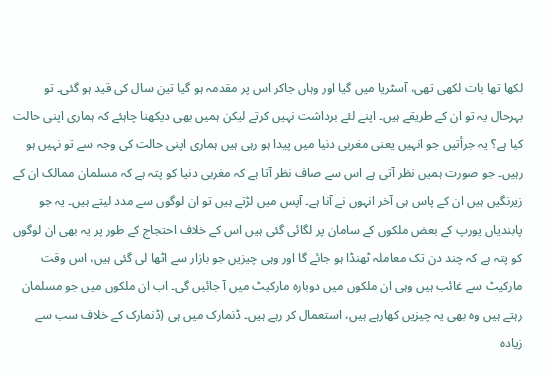لکھا تھا بات لکھی تھی، آسٹریا میں گیا اور وہاں جاکر اس پر مقدمہ ہو گیا تین سال کی قید ہو گئی۔ تو بہرحال یہ تو ان کے طریقے ہیں۔ اپنے لئے برداشت نہیں کرتے لیکن ہمیں بھی دیکھنا چاہئے کہ ہماری اپنی حالت کیا ہے؟ یہ جرأتیں جو انہیں یعنی مغربی دنیا میں پیدا ہو رہی ہیں ہماری اپنی حالت کی وجہ سے تو نہیں ہو رہیں۔ جو صورت ہمیں نظر آتی ہے اس سے صاف نظر آتا ہے کہ مغربی دنیا کو پتہ ہے کہ مسلمان ممالک ان کے زیرنگیں ہیں ان کے پاس ہی آخر انہوں نے آنا ہے۔ آپس میں لڑتے ہیں تو ان لوگوں سے مدد لیتے ہیں۔ یہ جو پابندیاں یورپ کے بعض ملکوں کے سامان پر لگائی گئی ہیں اس کے خلاف احتجاج کے طور پر یہ بھی ان لوگوں کو پتہ ہے کہ چند دن تک معاملہ ٹھنڈا ہو جائے گا اور وہی چیزیں جو بازار سے اٹھا لی گئی ہیں، اس وقت مارکیٹ سے غائب ہیں وہی ان ملکوں میں دوبارہ مارکیٹ میں آ جائیں گی۔ اب ان ملکوں میں جو مسلمان رہتے ہیں وہ بھی یہ چیزیں کھارہے ہیں، استعمال کر رہے ہیں۔ ڈنمارک میں ہی (ڈنمارک کے خلاف سب سے زیادہ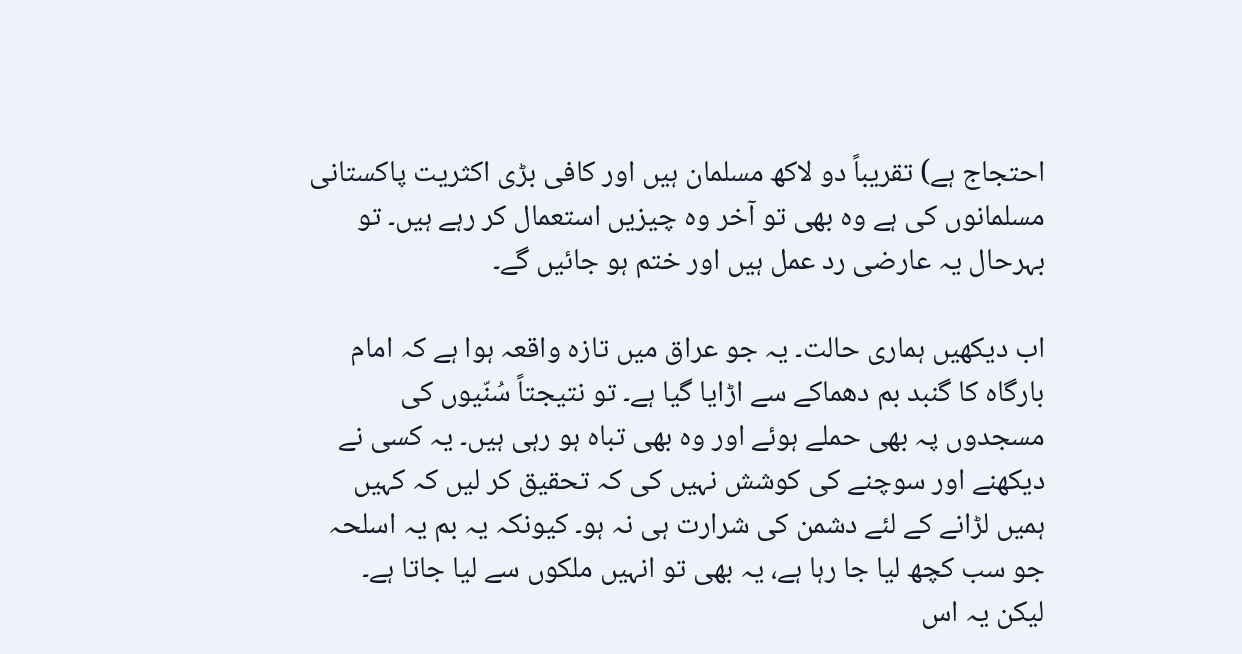احتجاج ہے) تقریباً دو لاکھ مسلمان ہیں اور کافی بڑی اکثریت پاکستانی مسلمانوں کی ہے وہ بھی تو آخر وہ چیزیں استعمال کر رہے ہیں۔ تو بہرحال یہ عارضی رد عمل ہیں اور ختم ہو جائیں گے۔

اب دیکھیں ہماری حالت۔ یہ جو عراق میں تازہ واقعہ ہوا ہے کہ امام بارگاہ کا گنبد بم دھماکے سے اڑایا گیا ہے۔ تو نتیجتاً سُنّیوں کی مسجدوں پہ بھی حملے ہوئے اور وہ بھی تباہ ہو رہی ہیں۔ یہ کسی نے دیکھنے اور سوچنے کی کوشش نہیں کی کہ تحقیق کر لیں کہ کہیں ہمیں لڑانے کے لئے دشمن کی شرارت ہی نہ ہو۔ کیونکہ یہ بم یہ اسلحہ جو سب کچھ لیا جا رہا ہے، یہ بھی تو انہیں ملکوں سے لیا جاتا ہے۔ لیکن یہ اس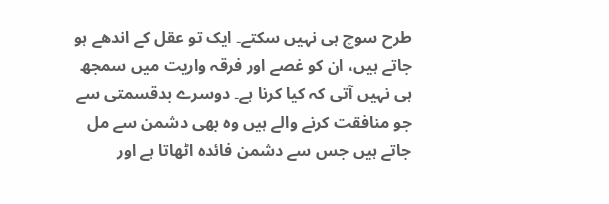طرح سوچ ہی نہیں سکتے۔ ایک تو عقل کے اندھے ہو جاتے ہیں، ان کو غصے اور فرقہ واریت میں سمجھ ہی نہیں آتی کہ کیا کرنا ہے۔ دوسرے بدقسمتی سے جو منافقت کرنے والے ہیں وہ بھی دشمن سے مل جاتے ہیں جس سے دشمن فائدہ اٹھاتا ہے اور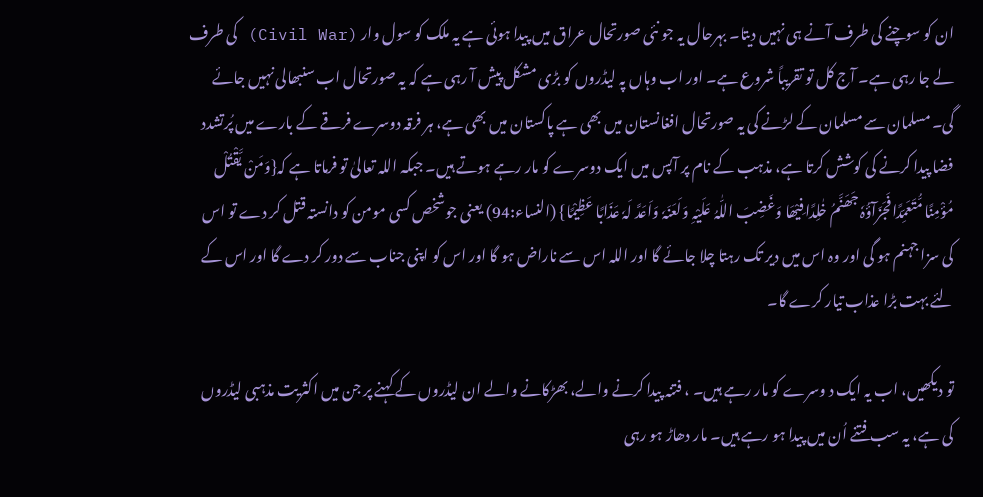ان کو سوچنے کی طرف آنے ہی نہیں دیتا۔ بہرحال یہ جو نئی صورتحال عراق میں پیدا ہوئی ہے یہ ملک کو سول وار (Civil War) کی طرف لے جا رہی ہے۔ آج کل تو تقریباً شروع ہے۔ اور اب وہاں پہ لیڈروں کو بڑی مشکل پیش آ رہی ہے کہ یہ صورتحال اب سنبھالی نہیں جائے گی۔ مسلمان سے مسلمان کے لڑنے کی یہ صورتحال افغانستان میں بھی ہے پاکستان میں بھی ہے، ہر فرقہ دوسرے فرقے کے بارے میں پُرتشدد فضا پیدا کرنے کی کوشش کرتا ہے، مذہب کے نام پر آپس میں ایک دوسرے کو مار رہے ہوتے ہیں۔ جبکہ اللہ تعالیٰ تو فرماتا ہے کہ{وَمَنْ یَّقْتُلْ مُؤْمِنًا مُّتَعَمِّدًا فَجَزَآؤُہٗ جَھَنَّمُ خٰلِدًا فِیْھَا وَغَضِبَ اللّٰہُ عَلَیْہِ وَلَعَنَہٗ وَاَعَدَّ لَہٗ عَذَابًا عَظِیْمًا} (النساء:94) یعنی جوشخص کسی مومن کو دانستہ قتل کر دے تو اس کی سزا جہنم ہو گی اور وہ اس میں دیر تک رہتا چلا جائے گا اور اللہ اس سے ناراض ہو گا اور اس کو اپنی جناب سے دور کر دے گا اور اس کے لئے بہت بڑا عذاب تیار کرے گا۔

تو دیکھیں، اب یہ ایک د وسرے کو مار رہے ہیں۔ ، فتنہ پیدا کرنے والے، بھڑکانے والے ان لیڈروں کے کہنے پر جن میں اکثریت مذہبی لیڈروں کی ہے، یہ سب فتنے اُن میں پیدا ہو رہے ہیں۔ مار دھاڑ ہو رہی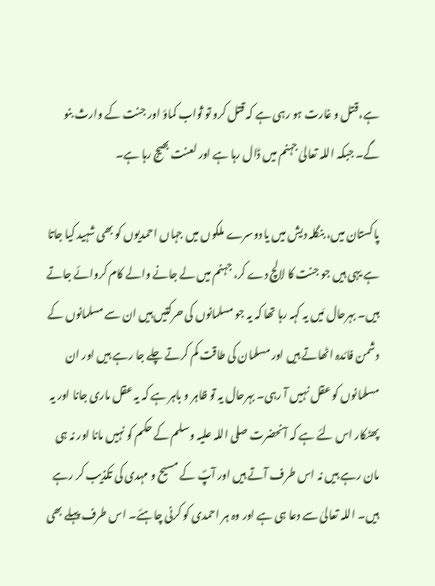ہے، قتل و غارت ہو رہی ہے کہ قتل کرو تو ثواب کماؤ اور جنت کے وارث بنو گے۔ جبکہ اللہ تعالیٰ جہنم میں ڈال رہا ہے اور لعنت بھیج رہا ہے۔

پاکستان میں، بنگلہ دیش میں یا دوسرے ملکوں میں جہاں احمدیوں کو بھی شہید کیا جاتا ہے یہی ہیں جو جنت کا لالچ دے کر، جہنم میں لے جانے والے کام کروائے جاتے ہیں۔ بہرحال مَیں یہ کہہ رہا تھا کہ یہ جو مسلمانوں کی حرکتیں ہیں ان سے مسلمانوں کے دشمن فائدہ اٹھاتے ہیں اور مسلمان کی طاقت کم کرتے چلے جا رہے ہیں اور ان مسلمانوں کو عقل نہیں آ رہی۔ بہرحال یہ تو ظاہر و باہر ہے کہ یہ عقل ماری جانا اور یہ پھٹکار اس لئے ہے کہ آنحضرت صلی اللہ علیہ وسلم کے حکم کو نہیں مانا اور نہ ہی مان رہے ہیں نہ اس طرف آتے ہیں اور آپؐ کے مسیح و مہدی کی تکذیب کر رہے ہیں۔ اللہ تعالیٰ سے دعا ہی ہے اور وہ ہر احمدی کو کرنی چاہئے۔ اس طرف پہلے بھی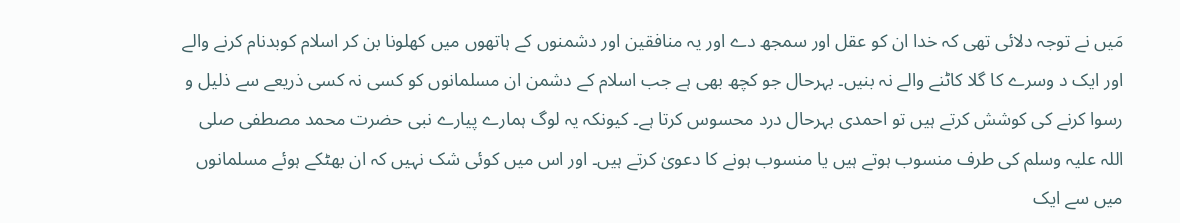مَیں نے توجہ دلائی تھی کہ خدا ان کو عقل اور سمجھ دے اور یہ منافقین اور دشمنوں کے ہاتھوں میں کھلونا بن کر اسلام کوبدنام کرنے والے اور ایک د وسرے کا گلا کاٹنے والے نہ بنیں۔ بہرحال جو کچھ بھی ہے جب اسلام کے دشمن ان مسلمانوں کو کسی نہ کسی ذریعے سے ذلیل و رسوا کرنے کی کوشش کرتے ہیں تو احمدی بہرحال درد محسوس کرتا ہے۔ کیونکہ یہ لوگ ہمارے پیارے نبی حضرت محمد مصطفی صلی اللہ علیہ وسلم کی طرف منسوب ہوتے ہیں یا منسوب ہونے کا دعویٰ کرتے ہیں۔ اور اس میں کوئی شک نہیں کہ ان بھٹکے ہوئے مسلمانوں میں سے ایک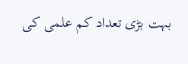بہت بڑی تعداد کم علمی کی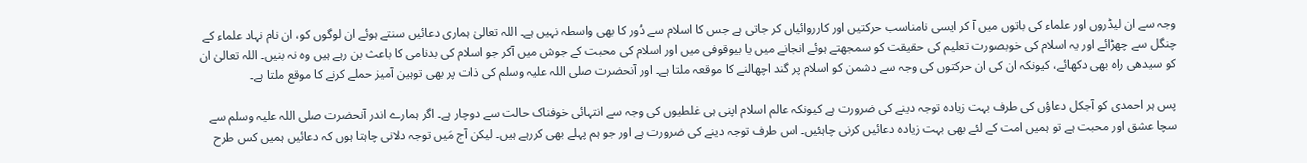وجہ سے ان لیڈروں اور علماء کی باتوں میں آ کر ایسی نامناسب حرکتیں اور کارروائیاں کر جاتی ہے جس کا اسلام سے دُور کا بھی واسطہ نہیں ہے۔ اللہ تعالیٰ ہماری دعائیں سنتے ہوئے ان لوگوں کو، ان نام نہاد علماء کے چنگل سے چھڑائے اور یہ اسلام کی خوبصورت تعلیم کی حقیقت کو سمجھتے ہوئے انجانے میں یا بیوقوفی میں اور اسلام کی محبت کے جوش میں آکر جو اسلام کی بدنامی کا باعث بن رہے ہیں وہ نہ بنیں۔ اللہ تعالیٰ ان کو سیدھی راہ بھی دکھائے، کیونکہ ان کی ان حرکتوں کی وجہ سے دشمن کو اسلام پر گند اچھالنے کا موقعہ ملتا ہے۔ اور آنحضرت صلی اللہ علیہ وسلم کی ذات پر بھی توہین آمیز حملے کرنے کا موقع ملتا ہے۔

پس ہر احمدی کو آجکل دعاؤں کی طرف بہت زیادہ توجہ دینے کی ضرورت ہے کیونکہ عالم اسلام اپنی ہی غلطیوں کی وجہ سے انتہائی خوفناک حالت سے دوچار ہے۔ اگر ہمارے اندر آنحضرت صلی اللہ علیہ وسلم سے سچا عشق اور محبت ہے تو ہمیں امت کے لئے بھی بہت زیادہ دعائیں کرنی چاہئیں۔ اس طرف توجہ دینے کی ضرورت ہے اور جو ہم پہلے بھی کررہے ہیں۔ لیکن آج مَیں توجہ دلانی چاہتا ہوں کہ دعائیں ہمیں کس طرح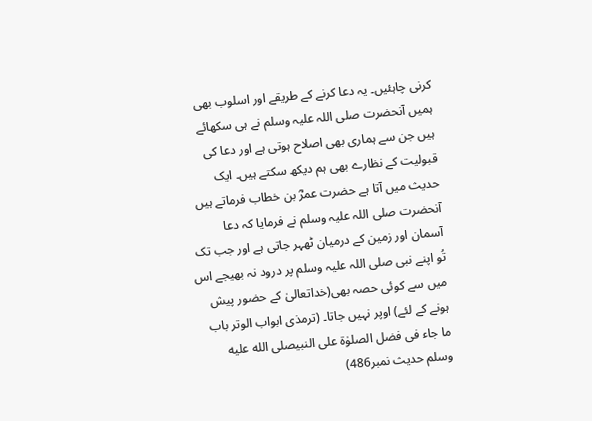کرنی چاہئیں۔ یہ دعا کرنے کے طریقے اور اسلوب بھی ہمیں آنحضرت صلی اللہ علیہ وسلم نے ہی سکھائے ہیں جن سے ہماری بھی اصلاح ہوتی ہے اور دعا کی قبولیت کے نظارے بھی ہم دیکھ سکتے ہیں۔ ایک حدیث میں آتا ہے حضرت عمرؓ بن خطاب فرماتے ہیں آنحضرت صلی اللہ علیہ وسلم نے فرمایا کہ دعا آسمان اور زمین کے درمیان ٹھہر جاتی ہے اور جب تک تُو اپنے نبی صلی اللہ علیہ وسلم پر درود نہ بھیجے اس میں سے کوئی حصہ بھی(خداتعالیٰ کے حضور پیش ہونے کے لئے) اوپر نہیں جاتا۔ (ترمذی ابواب الوتر باب ما جاء فی فضل الصلوٰۃ علی النبیصلى الله عليه وسلم حدیث نمبر486)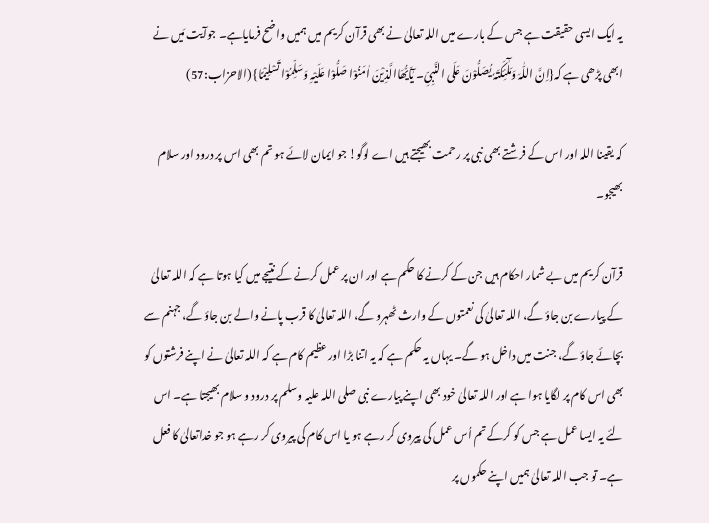یہ ایک ایسی حقیقت ہے جس کے بارے میں اللہ تعالیٰ نے بھی قرآن کریم میں ہمیں واضح فرمایاہے۔ جوآیت مَیں نے ابھی پڑھی ہے کہ{اِنَّ اللّٰہَ وَمَلٰٓئِکَتَہٗ یُصَلُّوْنَ عَلَی النَّبِیِّ۔ یٰٓاَیُّھَاالَّذِیْنَ اٰمَنُوْا صَلُّوْا عَلَیْہِ وَسَلِّمُوْا تَسْلِیْمًا} (الاحزاب:57)

کہ یقینا اللہ اور اس کے فرشتے بھی نبی پر رحمت بھیجتے ہیں اے لوگو! جو ایمان لائے ہو تم بھی اس پر درود اور سلام بھیجو۔

قرآن کریم میں بے شمار احکام ہیں جن کے کرنے کا حکم ہے اور ان پر عمل کرنے کے نتیجے میں کیا ہوتا ہے کہ اللہ تعالیٰ کے پیارے بن جاؤ گے، اللہ تعالیٰ کی نعمتوں کے وارث ٹھہرو گے، اللہ تعالیٰ کا قرب پانے والے بن جاؤ گے، جہنم سے بچائے جاؤ گے، جنت میں داخل ہو گے۔ یہاں یہ حکم ہے کہ یہ اتنا بڑا اور عظیم کام ہے کہ اللہ تعالیٰ نے اپنے فرشتوں کو بھی اس کام پر لگایا ہوا ہے اور اللہ تعالیٰ خود بھی اپنے پیارے نبی صلی اللہ علیہ وسلم پر درود و سلام بھیجتا ہے۔ اس لئے یہ ایسا عمل ہے جس کو کرکے تم اُس عمل کی پیروی کر رہے ہو یا اس کام کی پیروی کر رہے ہو جو خداتعالیٰ کا فعل ہے۔ تو جب اللہ تعالیٰ ہمیں اپنے حکموں پر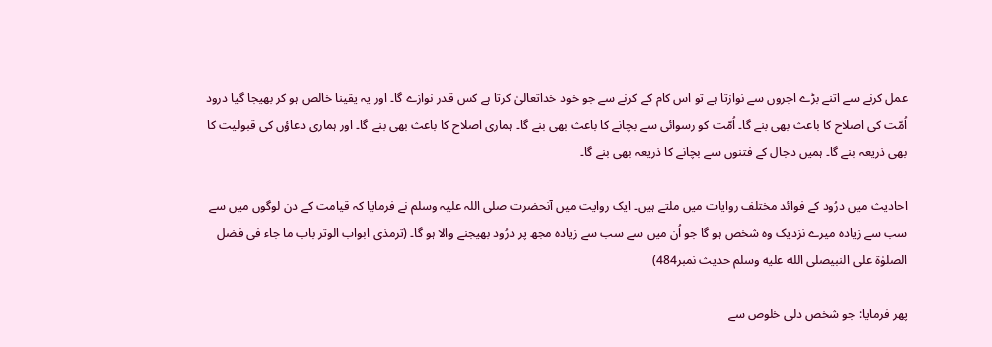عمل کرنے سے اتنے بڑے اجروں سے نوازتا ہے تو اس کام کے کرنے سے جو خود خداتعالیٰ کرتا ہے کس قدر نوازے گا۔ اور یہ یقینا خالص ہو کر بھیجا گیا درود اُمّت کی اصلاح کا باعث بھی بنے گا۔ اُمّت کو رسوائی سے بچانے کا باعث بھی بنے گا۔ ہماری اصلاح کا باعث بھی بنے گا۔ اور ہماری دعاؤں کی قبولیت کا بھی ذریعہ بنے گا۔ ہمیں دجال کے فتنوں سے بچانے کا ذریعہ بھی بنے گا۔

احادیث میں درُود کے فوائد مختلف روایات میں ملتے ہیں۔ ایک روایت میں آنحضرت صلی اللہ علیہ وسلم نے فرمایا کہ قیامت کے دن لوگوں میں سے سب سے زیادہ میرے نزدیک وہ شخص ہو گا جو اُن میں سے سب سے زیادہ مجھ پر درُود بھیجنے والا ہو گا۔ (ترمذی ابواب الوتر باب ما جاء فی فضل الصلوٰۃ علی النبیصلى الله عليه وسلم حدیث نمبر484)

پھر فرمایا: جو شخص دلی خلوص سے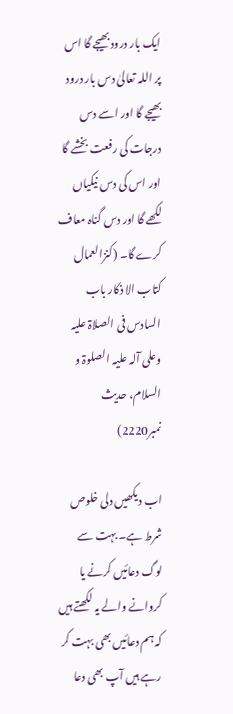ایک بار درود بھیجے گا اس پر اللہ تعالیٰ دس بار درود بھیجے گا اور اسے دس درجات کی رفعت بخشے گا اور اس کی دس نیکیاں لکھے گا اور دس گناہ معاف کرے گا۔ (کنزالعمال کتاب الا ذکار باب السادس فی الصلاۃ علیہ وعلی آلہ علیہ الصلوۃ و السلام، حدیث نمبر2220)

اب دیکھیں دلی خلوص شرط ہے۔ بہت سے لوگ دعائیں کرنے یا کروانے والے یہ لکھتے ہیں کہ ہم دعائیں بھی بہت کر رہے ہیں آپ بھی دعا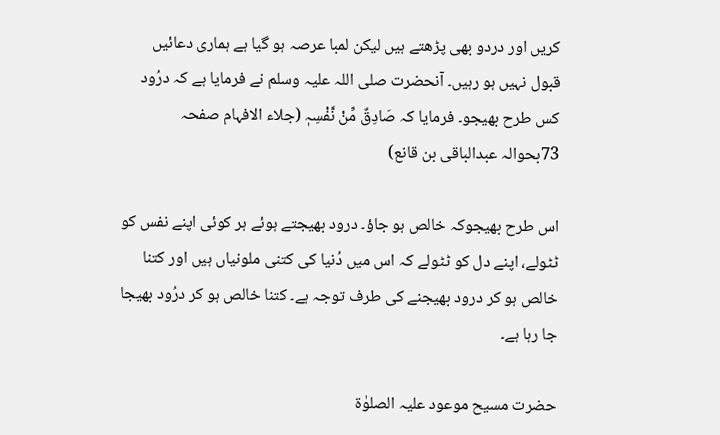کریں اور دردو بھی پڑھتے ہیں لیکن لمبا عرصہ ہو گیا ہے ہماری دعائیں قبول نہیں ہو رہیں۔ آنحضرت صلی اللہ علیہ وسلم نے فرمایا ہے کہ درُود کس طرح بھیجو۔ فرمایا کہ صَادِقٌ مِّنْ نَّفْسِہٖ (جلاء الافہام صفحہ 73بحوالہ عبدالباقی بن قانع)

اس طرح بھیجوکہ خالص ہو جاؤ۔ درود بھیجتے ہوئے ہر کوئی اپنے نفس کو ٹٹولے، اپنے دل کو ٹٹولے کہ اس میں دُنیا کی کتنی ملونیاں ہیں اور کتنا خالص ہو کر درود بھیجنے کی طرف توجہ ہے۔ کتنا خالص ہو کر درُود بھیجا جا رہا ہے۔

حضرت مسیح موعود علیہ الصلوٰۃ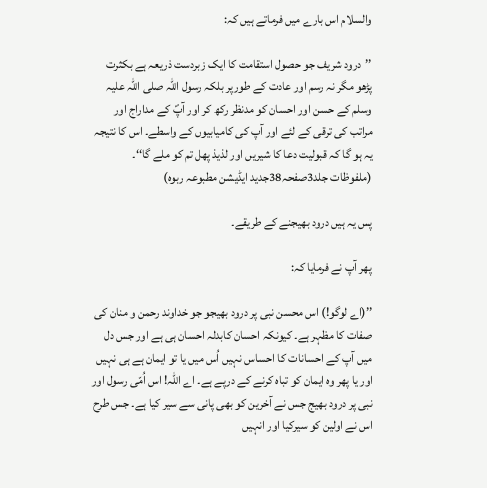والسلام اس بارے میں فرماتے ہیں کہ:

’’درود شریف جو حصول استقامت کا ایک زبردست ذریعہ ہے بکثرت پڑھو مگر نہ رسم اور عادت کے طورپر بلکہ رسول اللہ صلی اللہ علیہ وسلم کے حسن اور احسان کو مدنظر رکھ کر اور آپؐ کے مداراج اور مراتب کی ترقی کے لئے اور آپ کی کامیابیوں کے واسطے۔ اس کا نتیجہ یہ ہو گا کہ قبولیت دعا کا شیریں اور لذیذ پھل تم کو ملے گا‘‘۔ (ملفوظات جلد3صفحہ38جدید ایڈیشن مطبوعہ ربوہ)

پس یہ ہیں درود بھیجنے کے طریقے۔

پھر آپ نے فرمایا کہ:

’’(اے لوگو!) اس محسن نبی پر درود بھیجو جو خداوند رحمن و منان کی صفات کا مظہر ہے۔ کیونکہ احسان کابدلہ احسان ہی ہے اور جس دل میں آپ کے احسانات کا احساس نہیں اُس میں یا تو ایمان ہے ہی نہیں اور یا پھر وہ ایمان کو تباہ کرنے کے درپے ہے۔ اے اللہ! اس اُمّی رسول اور نبی پر درود بھیج جس نے آخرین کو بھی پانی سے سیر کیا ہے۔ جس طرح اس نے اولین کو سیرکیا اور انہیں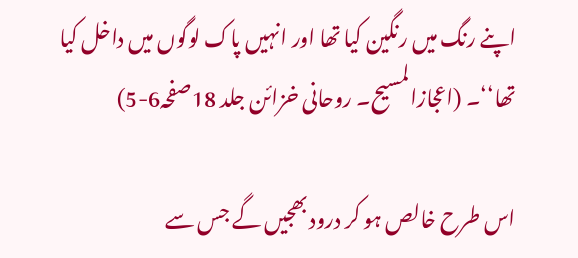اپنے رنگ میں رنگین کیا تھا اور انہیں پاک لوگوں میں داخل کیا تھا‘‘۔ (اعجازالمسیح۔ روحانی خزائن جلد 18صفحہ6-5)

اس طرح خالص ہو کر درود بھجیں گے جس سے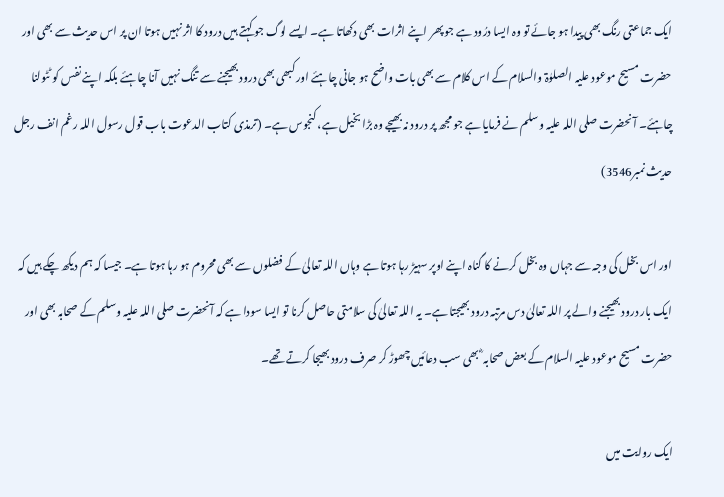ایک جماعتی رنگ بھی پیدا ہو جائے تو وہ ایسا درُود ہے جو پھر اپنے اثرات بھی دکھاتا ہے۔ ایسے لوگ جو کہتے ہیں درود کا اثر نہیں ہوتا ان پر اس حدیث سے بھی اور حضرت مسیح موعود علیہ الصلوٰۃ والسلام کے اس کلام سے بھی بات واضح ہو جانی چاہئے اور کبھی بھی درود بھیجنے سے تنگ نہیں آنا چاہئے بلکہ اپنے نفس کو ٹٹولنا چاہئے۔ آنحضرت صلی اللہ علیہ وسلم نے فرمایا ہے جو مجھ پر درود نہ بھیجے وہ بڑا بخیل ہے، کنجوس ہے۔ (ترمذی کتاب الدعوت باب قول رسول اللہ رغم انف رجل حدیث نمبر3546)

اور اس بخل کی وجہ سے جہاں وہ بخل کرنے کا گناہ اپنے اوپر سہیڑ رہا ہوتا ہے وہاں اللہ تعالیٰ کے فضلوں سے بھی محروم ہو رہا ہوتا ہے۔ جیسا کہ ہم دیکھ چکے ہیں کہ ایک بار درود بھیجنے والے پر اللہ تعالیٰ دس مرتبہ درود بھیجتا ہے۔ یہ اللہ تعالیٰ کی سلامتی حاصل کرنا تو ایسا سودا ہے کہ آنحضرت صلی اللہ علیہ وسلم کے صحابہ بھی اور حضرت مسیح موعود علیہ السلام کے بعض صحابہ ؓ بھی سب دعائیں چھوڑ کر صرف درود بھیجا کرتے تھے۔

ایک روایت میں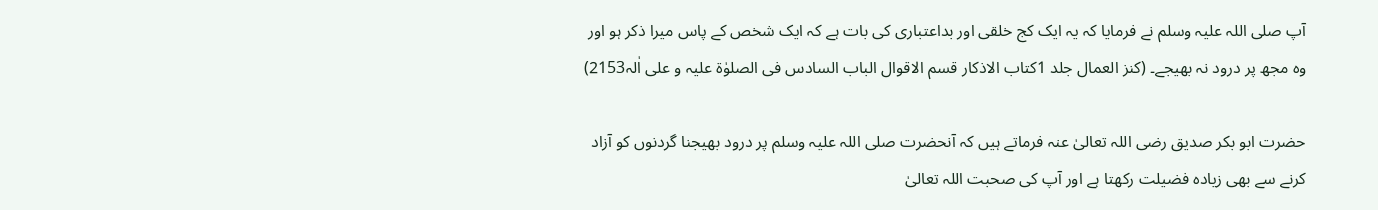آپ صلی اللہ علیہ وسلم نے فرمایا کہ یہ ایک کج خلقی اور بداعتباری کی بات ہے کہ ایک شخص کے پاس میرا ذکر ہو اور وہ مجھ پر درود نہ بھیجے۔ (کنز العمال جلد 1کتاب الاذکار قسم الاقوال الباب السادس فی الصلوٰۃ علیہ و علی اٰلہ2153)

حضرت ابو بکر صدیق رضی اللہ تعالیٰ عنہ فرماتے ہیں کہ آنحضرت صلی اللہ علیہ وسلم پر درود بھیجنا گردنوں کو آزاد کرنے سے بھی زیادہ فضیلت رکھتا ہے اور آپ کی صحبت اللہ تعالیٰ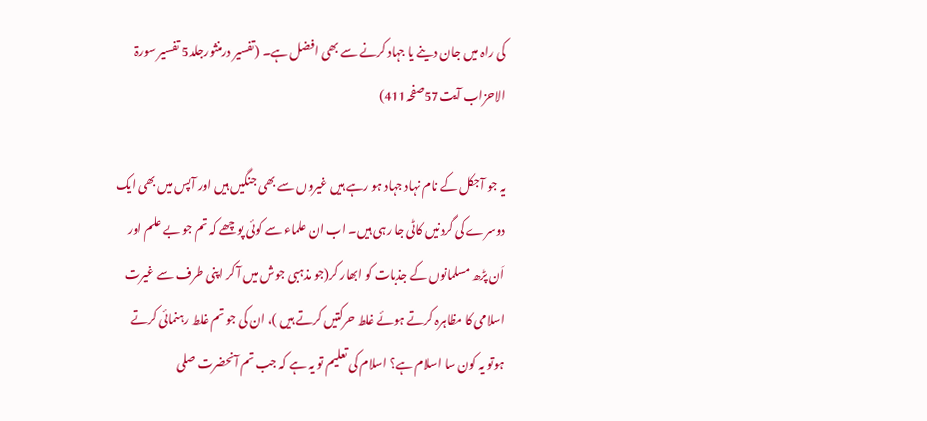کی راہ میں جان دینے یا جہاد کرنے سے بھی افضل ہے۔ (تفسیر درمنثورجلد5 تفسیر سورۃ الاحزاب آیت57صفحہ411)

یہ جو آجکل کے نام نہاد جہاد ہو رہے ہیں غیروں سے بھی جنگیں ہیں اور آپس میں بھی ایک دوسرے کی گردنیں کاٹی جا رہی ہیں۔ اب ان علماء سے کوئی پوچھے کہ تم جو بے علم اور اَن پڑھ مسلمانوں کے جذبات کو ابھار کر(جو مذہبی جوش میں آ کر اپنی طرف سے غیرت اسلامی کا مظاہرہ کرتے ہوئے غلط حرکتیں کرتے ہیں )، ان کی جو تم غلط رہنمائی کرتے ہوتو یہ کون سا اسلام ہے؟ اسلام کی تعلیم تو یہ ہے کہ جب تم آنحضرت صلی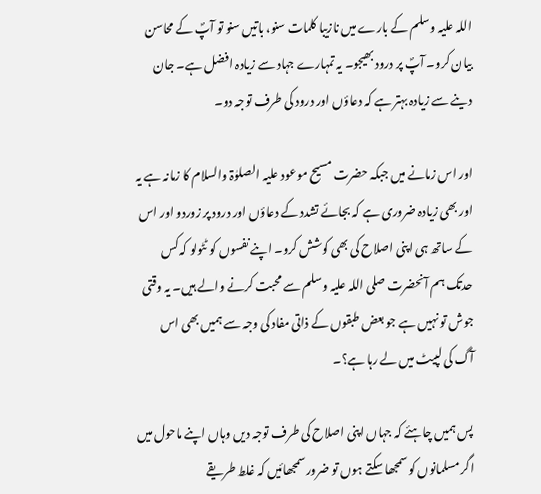اللہ علیہ وسلم کے بارے میں نازیبا کلمات سنو، باتیں سنو تو آپؐ کے محاسن بیان کرو۔ آپؐ پر درود بھیجو۔ یہ تمہارے جہاد سے زیادہ افضل ہے۔ جان دینے سے زیادہ بہتر ہے کہ دعاؤں اور درود کی طرف توجہ دو۔

اور اس زمانے میں جبکہ حضرت مسیح موعود علیہ الصلوٰۃ والسلام کا زمانہ ہے یہ اور بھی زیادہ ضروری ہے کہ بجائے تشدد کے دعاؤں اور درود پر زوردو اور اس کے ساتھ ہی اپنی اصلاح کی بھی کوشش کرو۔ اپنے نفسوں کو ٹٹولو کہ کس حدتک ہم آنحضرت صلی اللہ علیہ وسلم سے محبت کرنے والے ہیں۔ یہ وقتی جوش تو نہیں ہے جو بعض طبقوں کے ذاتی مفاد کی وجہ سے ہمیں بھی اس آگ کی لپیٹ میں لے رہا ہے؟۔

پس ہمیں چاہئے کہ جہاں اپنی اصلاح کی طرف توجہ دیں وہاں اپنے ماحول میں اگر مسلمانوں کو سمجھا سکتے ہوں تو ضرور سمجھائیں کہ غلط طریقے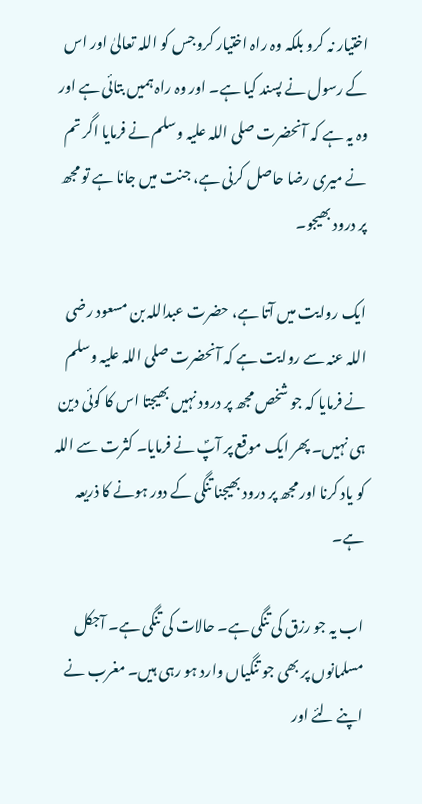اختیار نہ کرو بلکہ وہ راہ اختیار کروجس کو اللہ تعالیٰ اور اس کے رسول نے پسند کیا ہے۔ اور وہ راہ ہمیں بتائی ہے اور وہ یہ ہے کہ آنحضرت صلی اللہ علیہ وسلم نے فرمایا اگر تم نے میری رضا حاصل کرنی ہے، جنت میں جانا ہے تو مجھ پر درود بھیجو۔

ایک روایت میں آتا ہے، حضرت عبداللہ بن مسعود رضی اللہ عنہ سے روایت ہے کہ آنحضرت صلی اللہ علیہ وسلم نے فرمایا کہ جو شخص مجھ پر درود نہیں بھیجتا اس کا کوئی دین ہی نہیں۔ پھر ایک موقع پر آپؐ نے فرمایا۔ کثرت سے اللہ کو یاد کرنا اور مجھ پر درود بھیجنا تنگی کے دور ہونے کا ذریعہ ہے۔

اب یہ جو رزق کی تنگی ہے۔ حالات کی تنگی ہے۔ آجکل مسلمانوں پر بھی جو تنگیاں وارد ہو رہی ہیں۔ مغرب نے اپنے لئے اور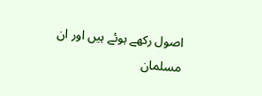اصول رکھے ہوئے ہیں اور ان مسلمان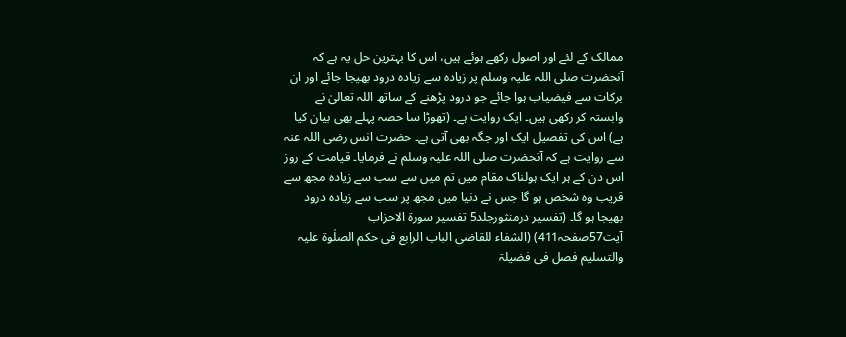ممالک کے لئے اور اصول رکھے ہوئے ہیں، اس کا بہترین حل یہ ہے کہ آنحضرت صلی اللہ علیہ وسلم پر زیادہ سے زیادہ درود بھیجا جائے اور ان برکات سے فیضیاب ہوا جائے جو درود پڑھنے کے ساتھ اللہ تعالیٰ نے وابستہ کر رکھی ہیں۔ ایک روایت ہے۔ (تھوڑا سا حصہ پہلے بھی بیان کیا ہے) اس کی تفصیل ایک اور جگہ بھی آتی ہے۔ حضرت انس رضی اللہ عنہ سے روایت ہے کہ آنحضرت صلی اللہ علیہ وسلم نے فرمایا۔ قیامت کے روز اس دن کے ہر ایک ہولناک مقام میں تم میں سے سب سے زیادہ مجھ سے قریب وہ شخص ہو گا جس نے دنیا میں مجھ پر سب سے زیادہ درود بھیجا ہو گا۔ (تفسیر درمنثورجلد5 تفسیر سورۃ الاحزاب آیت57صفحہ411) (الشفاء للقاضی الباب الرابع فی حکم الصلٰوۃ علیہ والتسلیم فصل فی فضیلۃ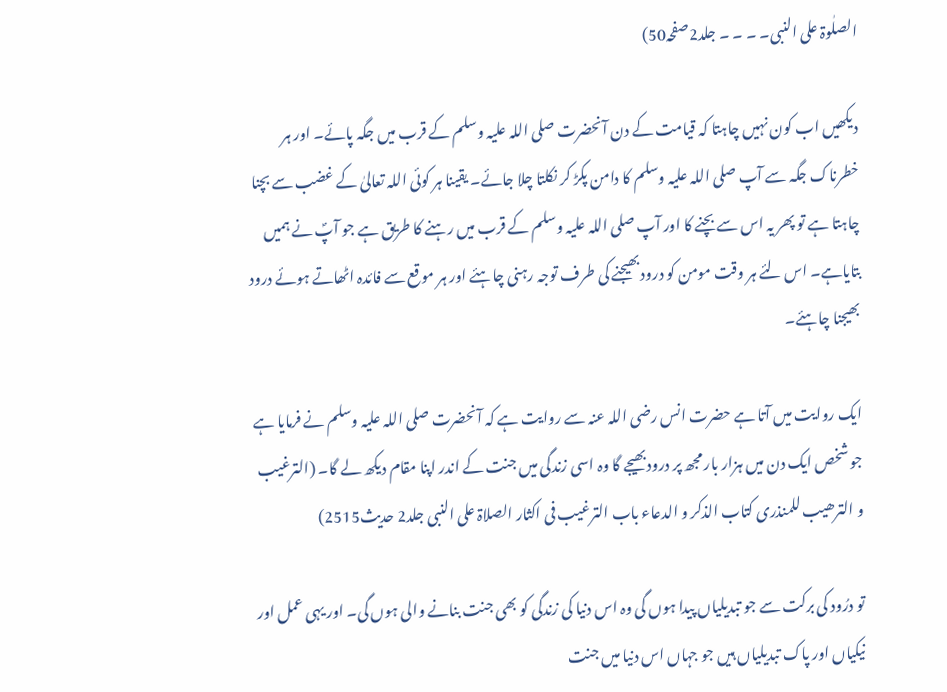الصلٰوۃ علی النبی۔ ۔ ۔ ۔ جلد2صفحہ50)

دیکھیں اب کون نہیں چاہتا کہ قیامت کے دن آنحضرت صلی اللہ علیہ وسلم کے قرب میں جگہ پائے۔ اور ہر خطرناک جگہ سے آپ صلی اللہ علیہ وسلم کا دامن پکڑ کر نکلتا چلا جائے۔ یقینا ہر کوئی اللہ تعالیٰ کے غضب سے بچنا چاہتا ہے تو پھر یہ اس سے بچنے کا اور آپ صلی اللہ علیہ وسلم کے قرب میں رہنے کا طریق ہے جو آپؐ نے ہمیں بتایاہے۔ اس لئے ہر وقت مومن کو درود بھیجنے کی طرف توجہ رہنی چاہئے اور ہر موقع سے فائدہ اٹھاتے ہوئے درود بھیجنا چاہئے۔

ایک روایت میں آتا ہے حضرت انس رضی اللہ عنہ سے روایت ہے کہ آنحضرت صلی اللہ علیہ وسلم نے فرمایا ہے جو شخص ایک دن میں ہزار بار مجھ پر درود بھیجے گا وہ اسی زندگی میں جنت کے اندر اپنا مقام دیکھ لے گا۔ (الترغیب و الترھیب للمنذری کتاب الذکر و الدعاء باب الترغیب فی اکثار الصلاۃ علی النبی جلد2 حدیث2515)

تو درُود کی برکت سے جو تبدیلیاں پیدا ہوں گی وہ اس دنیا کی زندگی کو بھی جنت بنانے والی ہوں گی۔ اور یہی عمل اور نیکیاں اور پاک تبدیلیاں ہیں جو جہاں اس دنیا میں جنت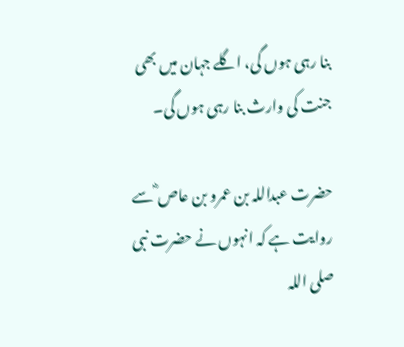بنا رہی ہوں گی، اگلے جہان میں بھی جنت کی وارث بنا رہی ہوں گی۔

حضرت عبداللہ بن عمرو بن عاص ؓ سے روایت ہے کہ انہوں نے حضرت نبی صلی اللہ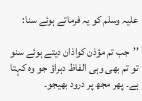علیہ وسلم کو یہ فرماتے ہوئے سنا:

’’جب تم مؤذن کواذان دیتے ہوئے سنو تو تم بھی وہی الفاظ دہراؤ جو وہ کہتا ہے۔ پھر مجھ پر درود بھیجو۔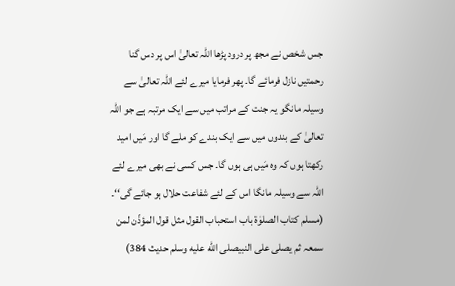جس شخص نے مجھ پر درود پڑھا اللہ تعالیٰ اس پر دس گنا رحمتیں نازل فرمائے گا۔ پھر فرمایا میرے لئے اللہ تعالیٰ سے وسیلہ مانگو یہ جنت کے مراتب میں سے ایک مرتبہ ہے جو اللہ تعالیٰ کے بندوں میں سے ایک بندے کو ملے گا اور مَیں امید رکھتا ہوں کہ وہ مَیں ہی ہوں گا۔ جس کسی نے بھی میرے لئے اللہ سے وسیلہ مانگا اس کے لئے شفاعت حلال ہو جائے گی‘‘۔ (مسلم کتاب الصلوٰۃ باب استحباب القول مثل قول المؤذّن لمن سمعہ ثم یصلی علی النبیصلى الله عليه وسلم حدیث 384)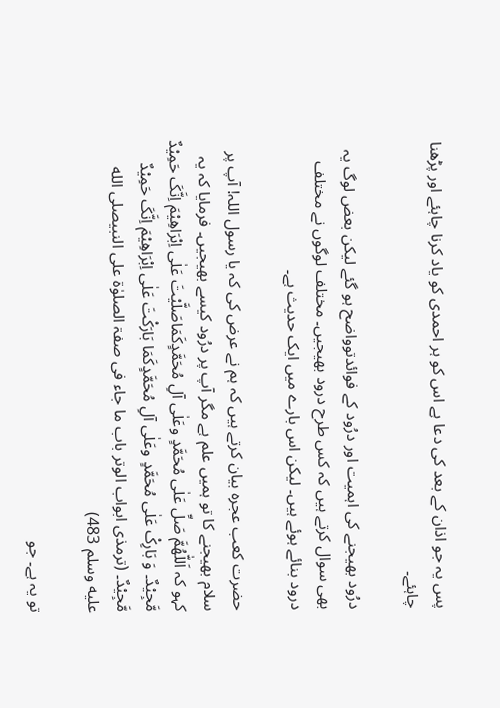پس یہ جو اذان کے بعد کی دعا ہے اس کو ہر احمدی کو یاد کرنا چاہئے اور پڑھنا چاہئے۔

درُود بھیجنے کی اہمیت اور درُود کے فوائدتوواضح ہو گئے لیکن بعض لوگ یہ بھی سوال کرتے ہیں کہ کس طرح درود بھیجیں۔ مختلف لوگوں نے مختلف درود بنائے ہوئے ہیں۔ لیکن اس بارے میں ایک حدیث ہے۔

حضرت کعب عجرہ بیان کرتے ہیں کہ ہم نے عرض کی کہ یا رسول اللہ! آپ پر سلام بھیجنے کا تو ہمیں علم ہے مگر آپ پر درُود کیسے بھیجیں۔ فرمایا کہ یہ کہو کہ اَللّٰھُمَّ صَلِّ عَلٰی مُحَمَّدٍ وعَلٰی آلِ مُحَمَّدٍکَمَاصَلَّیْتَ عَلٰی اِبْرَاھِیْمَ اِنَّکَ حَمِیْدٌ مَّجِیْدٌ۔ وَ بَارِکْ عَلٰی مُحَمَّدٍ وعَلٰی آلِ مُحَمَّدٍکَمَا بَارَکْتَ عَلٰی اِبْرَاھِیْمَ اِنَّکَ حَمِیْدٌ مَّجِیْدٌ۔ (ترمذی ابواب الوتر باب ما جاء فی صفۃ الصلوٰۃ علی النبیصلى الله عليه وسلم 483)

تو یہ ہے۔ جو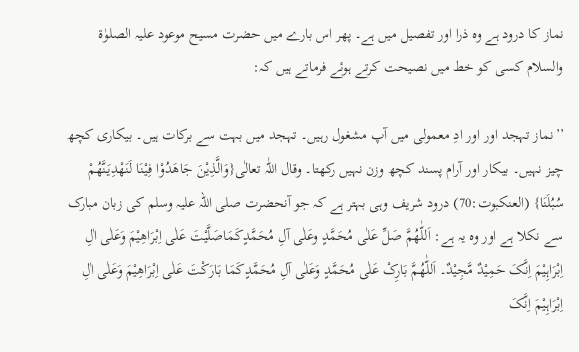نماز کا درود ہے وہ ذرا اور تفصیل میں ہے۔ پھر اس بارے میں حضرت مسیح موعود علیہ الصلوٰۃ والسلام کسی کو خط میں نصیحت کرتے ہوئے فرماتے ہیں کہ:

’’نماز تہجد اور اور ادِ معمولی میں آپ مشغول رہیں۔ تہجد میں بہت سے برکات ہیں۔ بیکاری کچھ چیز نہیں۔ بیکار اور آرام پسند کچھ وزن نہیں رکھتا۔ وقال اللّٰہ تعالٰی{وَالَّذِیْنَ جَاھَدُوْا فِیْنَا لَنَھْدِیَنَّھُمْ سُبُلَنَا} (العنکبوت:70) درود شریف وہی بہتر ہے کہ جو آنحضرت صلی اللہ علیہ وسلم کی زبان مبارک سے نکلا ہے اور وہ یہ ہے: اَللّٰھُمَّ صَلِّ عَلٰی مُحَمَّدٍ وعَلٰی آلِ مُحَمَّدٍکَمَاصَلَّیْتَ عَلٰی اِبْرَاھِیْمَ وَعَلٰی اٰلِ اِبْرَاہِیْمَ اِنَّکَ حَمِیْدٌ مَّجِیْدٌ۔ اَللّٰھُمَّ بَارِکْ عَلٰی مُحَمَّدٍ وَعَلٰی آلِ مُحَمَّدٍکَمَا بَارَکْتَ عَلٰی اِبْرَاھِیْمَ وَعَلٰی اٰلِ اِبْرَاہِیْمَ اِنَّکَ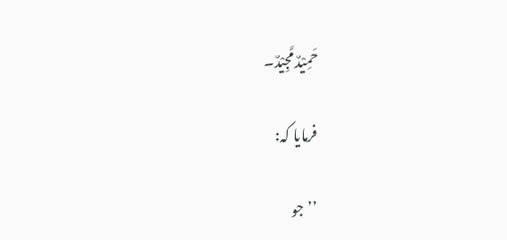حَمِیْدٌ مَّجِیْدٌ۔

فرمایا کہ:

’’ جو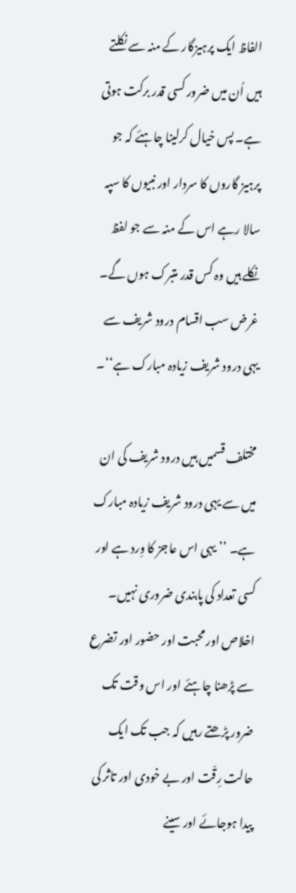الفاظ ایک پرہیزگار کے منہ سے نکلتے ہیں اُن میں ضرور کسی قدر برکت ہوتی ہے۔ پس خیال کرلینا چاہئے کہ جو پرہیز گاروں کا سردار اور نبیوں کا سپہ سالا رہے اس کے منہ سے جو لفظ نکلے ہیں وہ کس قدر متبرک ہوں گے۔ غرض سب اقسام درود شریف سے یہی درود شریف زیادہ مبارک ہے‘‘۔

مختلف قسمیں ہیں درود شریف کی ان میں سے یہی درود شریف زیادہ مبارک ہے۔ ’’یہی اس عاجز کا وِرد ہے اور کسی تعداد کی پابندی ضروری نہیں۔ اخلاص اور محبت اور حضور اور تضرع سے پڑھنا چاہئے اور اس وقت تک ضرور پڑھتے رہیں کہ جب تک ایک حالت رِقّت اور بے خودی اور تاثر کی پیدا ہوجائے اور سینے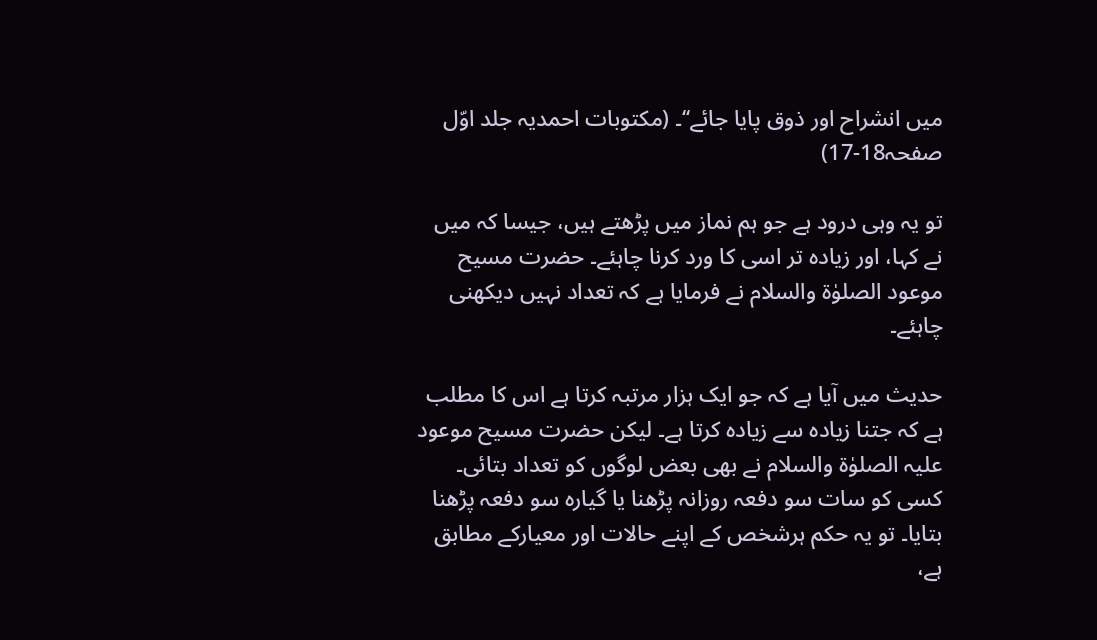میں انشراح اور ذوق پایا جائے‘‘۔ (مکتوبات احمدیہ جلد اوّل صفحہ18-17)

تو یہ وہی درود ہے جو ہم نماز میں پڑھتے ہیں، جیسا کہ میں نے کہا، اور زیادہ تر اسی کا ورد کرنا چاہئے۔ حضرت مسیح موعود الصلوٰۃ والسلام نے فرمایا ہے کہ تعداد نہیں دیکھنی چاہئے۔

حدیث میں آیا ہے کہ جو ایک ہزار مرتبہ کرتا ہے اس کا مطلب ہے کہ جتنا زیادہ سے زیادہ کرتا ہے۔ لیکن حضرت مسیح موعود علیہ الصلوٰۃ والسلام نے بھی بعض لوگوں کو تعداد بتائی۔ کسی کو سات سو دفعہ روزانہ پڑھنا یا گیارہ سو دفعہ پڑھنا بتایا۔ تو یہ حکم ہرشخص کے اپنے حالات اور معیارکے مطابق ہے،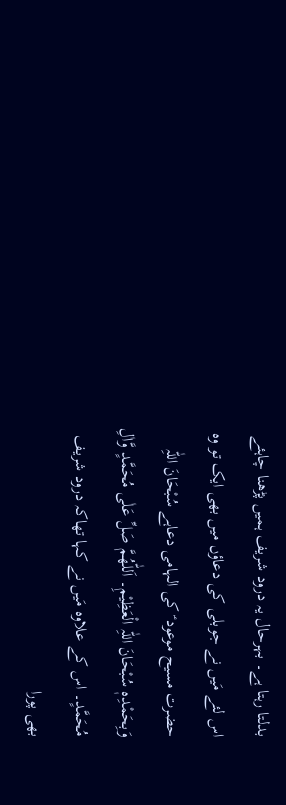بدلتا رہتا ہے۔ بہرحال یہ درود شریف ہمیں پڑھنا چاہئے اس لئے مَیں نے جوبلی کی دعاؤں میں بھی ایک تو وہ حضرت مسیح موعود ؑ کی الہامی دعاہے سُبْحَانَ اللّٰہِ وَبِحَمْدِہٖ سُبْحَانَ اللّٰہِ الْعَظِیْمِ۔ اَللّٰھُمَّ صَلِّ عَلٰی مُحَمَّدٍ وَّاٰلِ مُحَمَّدٍ۔ اس کے علاوہ مَیں نے کہا تھاکہ درود شریف بھی پورا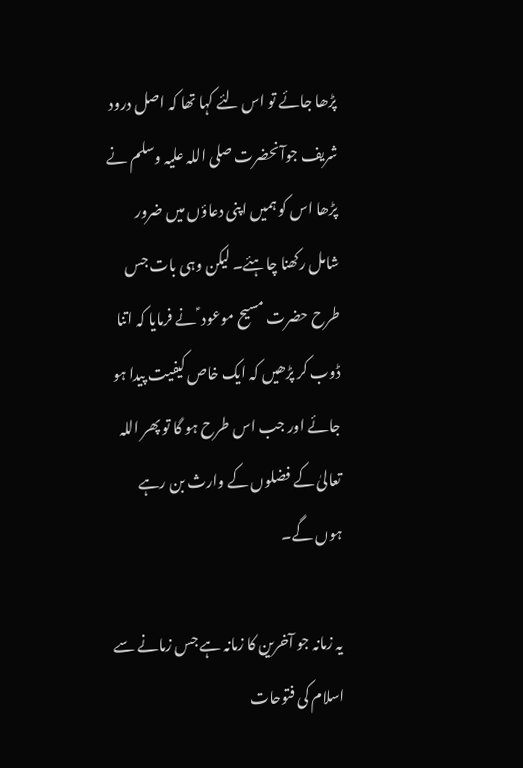پڑھا جائے تو اس لئے کہا تھا کہ اصل درود شریف جوآنحضرت صلی اللہ علیہ وسلم نے پڑھا اس کو ہمیں اپنی دعاؤں میں ضرور شامل رکھنا چاہئے۔ لیکن وہی بات جس طرح حضرت مسیح موعود ؑ نے فرمایا کہ اتنا ڈوب کر پڑھیں کہ ایک خاص کیفیت پیدا ہو جائے اور جب اس طرح ہو گا تو پھر اللہ تعالیٰ کے فضلوں کے وارث بن رہے ہوں گے۔

یہ زمانہ جو آخرین کا زمانہ ہے جس زمانے سے اسلام کی فتوحات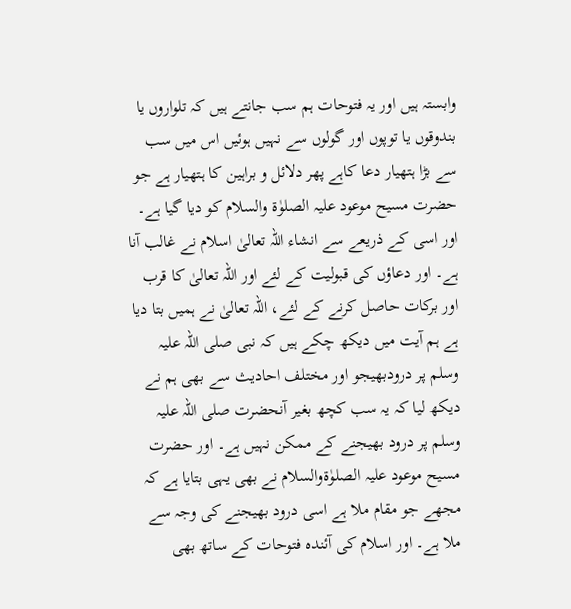وابستہ ہیں اور یہ فتوحات ہم سب جانتے ہیں کہ تلواروں یا بندوقوں یا توپوں اور گولوں سے نہیں ہوئیں اس میں سب سے بڑا ہتھیار دعا کاہے پھر دلائل و براہین کا ہتھیار ہے جو حضرت مسیح موعود علیہ الصلوٰۃ والسلام کو دیا گیا ہے۔ اور اسی کے ذریعے سے انشاء اللہ تعالیٰ اسلام نے غالب آنا ہے۔ اور دعاؤں کی قبولیت کے لئے اور اللہ تعالیٰ کا قرب اور برکات حاصل کرنے کے لئے، اللہ تعالیٰ نے ہمیں بتا دیا ہے ہم آیت میں دیکھ چکے ہیں کہ نبی صلی اللہ علیہ وسلم پر درودبھیجو اور مختلف احادیث سے بھی ہم نے دیکھ لیا کہ یہ سب کچھ بغیر آنحضرت صلی اللہ علیہ وسلم پر درود بھیجنے کے ممکن نہیں ہے۔ اور حضرت مسیح موعود علیہ الصلوٰۃوالسلام نے بھی یہی بتایا ہے کہ مجھے جو مقام ملا ہے اسی درود بھیجنے کی وجہ سے ملا ہے۔ اور اسلام کی آئندہ فتوحات کے ساتھ بھی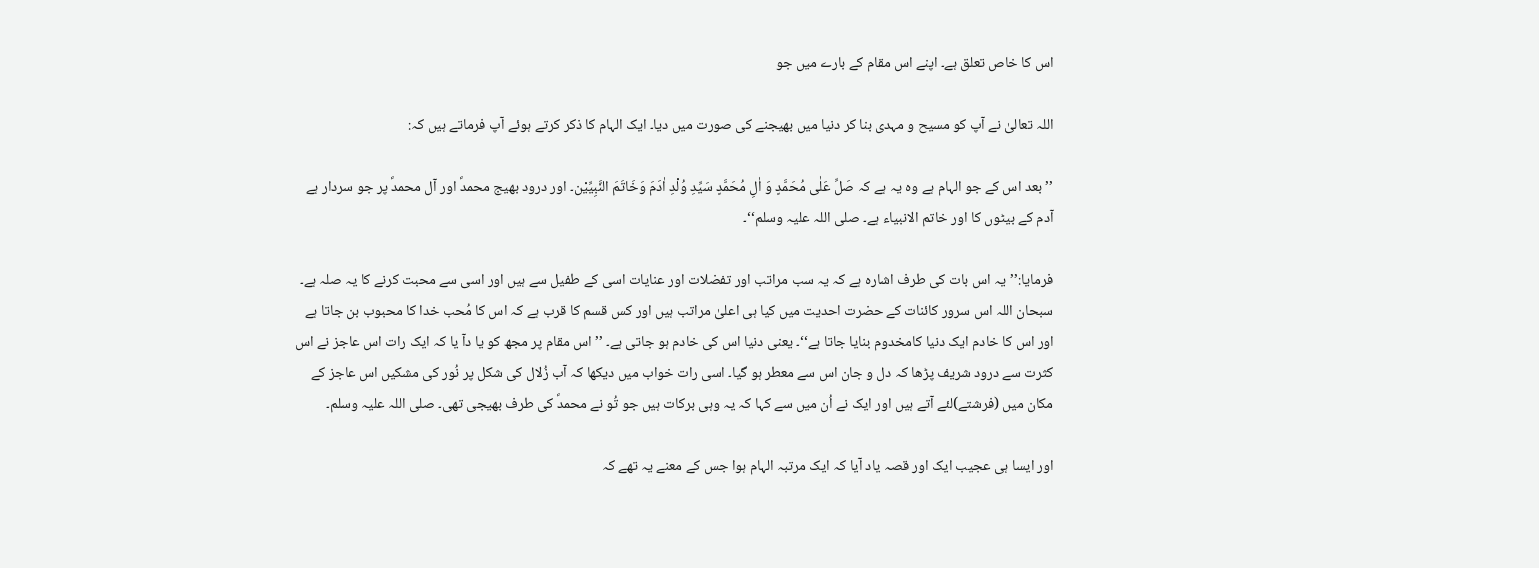اس کا خاص تعلق ہے۔ اپنے اس مقام کے بارے میں جو

اللہ تعالیٰ نے آپ کو مسیح و مہدی بنا کر دنیا میں بھیجنے کی صورت میں دیا۔ ایک الہام کا ذکر کرتے ہوئے آپ فرماتے ہیں کہ:

’’ بعد اس کے جو الہام ہے وہ یہ ہے کہ صَلِّ عَلٰی مُحَمَّدٍ وَ اٰلِ مُحَمَّدٍ سَیِّدِ وُلْدِ اٰدَمَ وَخَاتَمَ النَّبِیِّیْن۔ اور درود بھیج محمدؐ اور آل محمدؐ پر جو سردار ہے آدم کے بیٹوں کا اور خاتم الانبیاء ہے۔ صلی اللہ علیہ وسلم‘‘۔

فرمایا:’’یہ اس بات کی طرف اشارہ ہے کہ یہ سب مراتب اور تفضلات اور عنایات اسی کے طفیل سے ہیں اور اسی سے محبت کرنے کا یہ صلہ ہے۔ سبحان اللہ اس سرور کائنات کے حضرت احدیت میں کیا ہی اعلیٰ مراتب ہیں اور کس قسم کا قرب ہے کہ اس کا مُحب خدا کا محبوب بن جاتا ہے اور اس کا خادم ایک دنیا کامخدوم بنایا جاتا ہے‘‘۔ یعنی دنیا اس کی خادم ہو جاتی ہے۔ ’’اس مقام پر مجھ کو یا دآ یا کہ ایک رات اس عاجز نے اس کثرت سے درود شریف پڑھا کہ دل و جان اس سے معطر ہو گیا۔ اسی رات خواب میں دیکھا کہ آب زُلال کی شکل پر نُور کی مشکیں اس عاجز کے مکان میں (فرشتے)لئے آتے ہیں اور ایک نے اُن میں سے کہا کہ یہ وہی برکات ہیں جو تُو نے محمدؐ کی طرف بھیجی تھی۔ صلی اللہ علیہ وسلم۔

اور ایسا ہی عجیب ایک اور قصہ یاد آیا کہ ایک مرتبہ الہام ہوا جس کے معنے یہ تھے کہ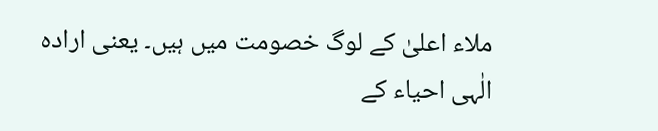ملاء اعلیٰ کے لوگ خصومت میں ہیں۔ یعنی ارادہ الٰہی احیاء کے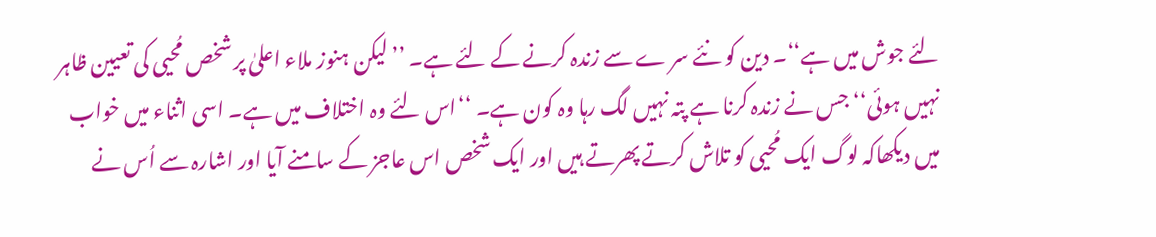لئے جوش میں ہے‘‘۔ دین کو نئے سر ے سے زندہ کرنے کے لئے ہے۔ ’’لیکن ہنوز ملاء اعلیٰ پر شخص مُحیی کی تعیین ظاہر نہیں ہوئی‘‘ جس نے زندہ کرنا ہے پتہ نہیں لگ رہا وہ کون ہے۔ ‘‘اس لئے وہ اختلاف میں ہے۔ اسی اثناء میں خواب میں دیکھاکہ لوگ ایک مُحیی کو تلاش کرتے پھرتے ہیں اور ایک شخص اس عاجز کے سامنے آیا اور اشارہ سے اُس نے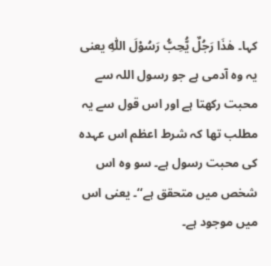کہا۔ ھٰذَا رَجُلٌ یُّحِبُّ رَسُوْلَ اللّٰہِ یعنی یہ وہ آدمی ہے جو رسول اللہ سے محبت رکھتا ہے اور اس قول سے یہ مطلب تھا کہ شرط اعظم اس عہدہ کی محبت رسول ہے۔ سو وہ اس شخص میں متحقق ہے‘‘۔ یعنی اس میں موجود ہے۔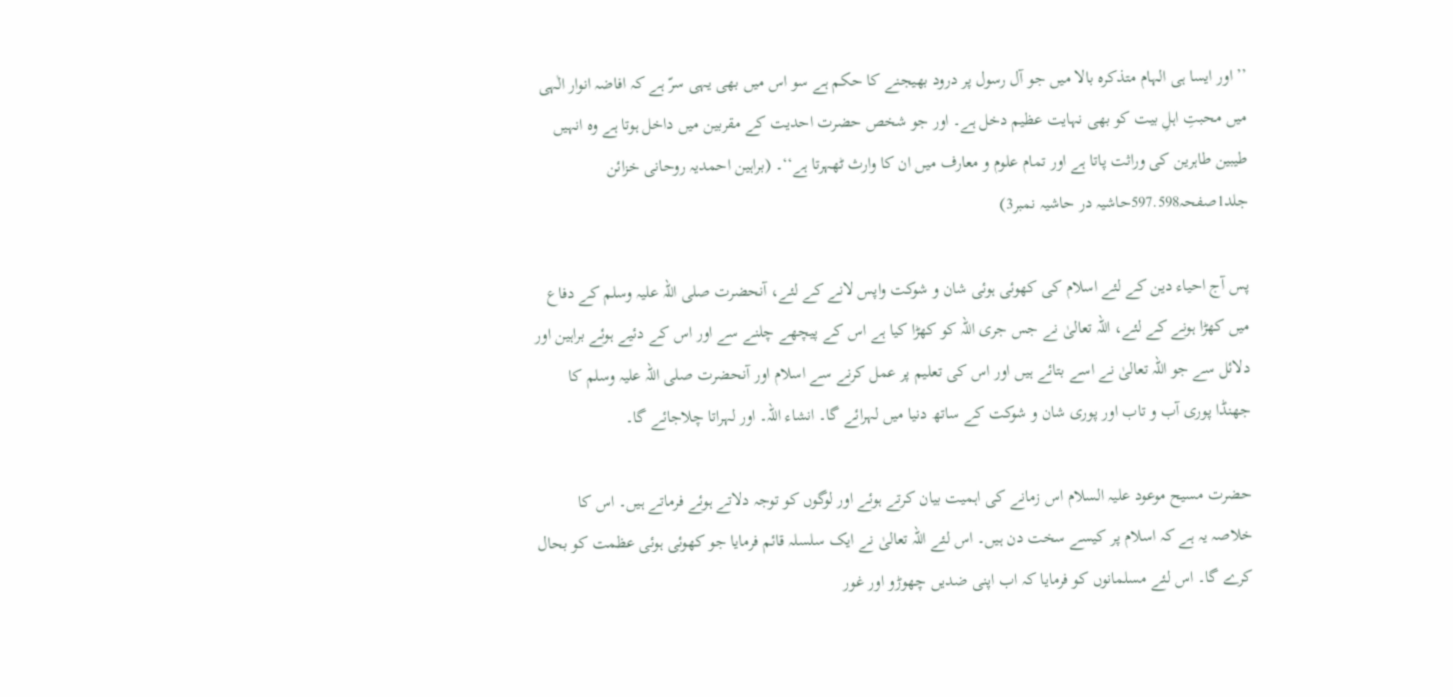’’اور ایسا ہی الہام متذکرہ بالا میں جو آل رسول پر درود بھیجنے کا حکم ہے سو اس میں بھی یہی سرّ ہے کہ افاضہ انوار الٰہی میں محبتِ اہلِ بیت کو بھی نہایت عظیم دخل ہے۔ اور جو شخص حضرت احدیت کے مقربین میں داخل ہوتا ہے وہ انہیں طیبین طاہرین کی وراثت پاتا ہے اور تمام علوم و معارف میں ان کا وارث ٹھہرتا ہے‘‘۔ (براہین احمدیہ روحانی خزائن جلد1صفحہ597.598حاشیہ در حاشیہ نمبر3)

پس آج احیاء دین کے لئے اسلام کی کھوئی ہوئی شان و شوکت واپس لانے کے لئے، آنحضرت صلی اللہ علیہ وسلم کے دفاع میں کھڑا ہونے کے لئے، اللہ تعالیٰ نے جس جری اللہ کو کھڑا کیا ہے اس کے پیچھے چلنے سے اور اس کے دئیے ہوئے براہین اور دلائل سے جو اللہ تعالیٰ نے اسے بتائے ہیں اور اس کی تعلیم پر عمل کرنے سے اسلام اور آنحضرت صلی اللہ علیہ وسلم کا جھنڈا پوری آب و تاب اور پوری شان و شوکت کے ساتھ دنیا میں لہرائے گا۔ انشاء اللہ۔ اور لہراتا چلاجائے گا۔

حضرت مسیح موعود علیہ السلام اس زمانے کی اہمیت بیان کرتے ہوئے اور لوگوں کو توجہ دلاتے ہوئے فرماتے ہیں۔ اس کا خلاصہ یہ ہے کہ اسلام پر کیسے سخت دن ہیں۔ اس لئے اللہ تعالیٰ نے ایک سلسلہ قائم فرمایا جو کھوئی ہوئی عظمت کو بحال کرے گا۔ اس لئے مسلمانوں کو فرمایا کہ اب اپنی ضدیں چھوڑو اور غور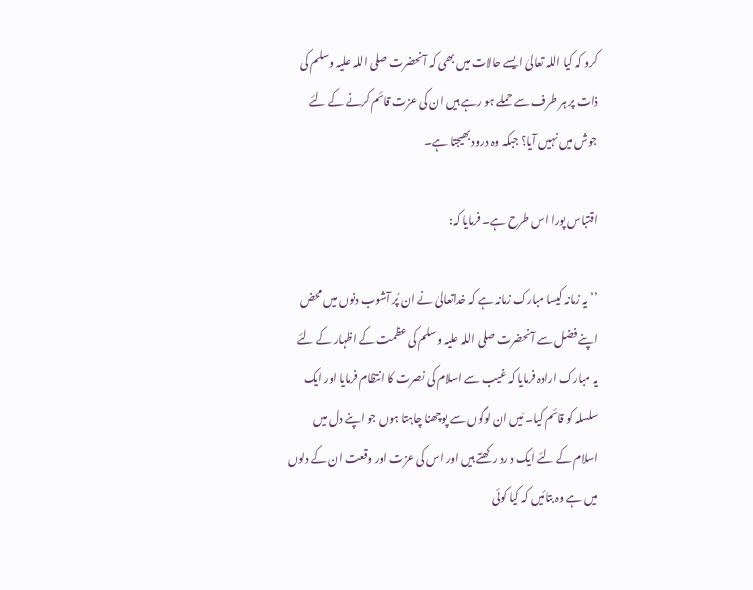کرو کہ کیا اللہ تعالیٰ ایسے حالات میں بھی کہ آنحضرت صلی اللہ علیہ وسلم کی ذات پر ہر طرف سے حملے ہو رہے ہیں ان کی عزت قائم کرنے کے لئے جوش میں نہیں آیا؟ جبکہ وہ درود بھیجتا ہے۔

اقتباس پورا اس طرح ہے۔ فرمایا کہ:

’’یہ زمانہ کیسا مبارک زمانہ ہے کہ خداتعالیٰ نے ان پُر آشوب دنوں میں محض اپنے فضل سے آنحضرت صلی اللہ علیہ وسلم کی عظمت کے اظہار کے لئے یہ مبارک ارادہ فرمایا کہ غیب سے اسلام کی نصرت کا انتظام فرمایا اور ایک سلسلہ کو قائم کیا۔ مَیں ان لوگوں سے پوچھنا چاہتا ہوں جو اپنے دل میں اسلام کے لئے ایک د رد رکھتے ہیں اور اس کی عزت اور وقعت ان کے دلوں میں ہے وہ بتائیں کہ کیا کوئی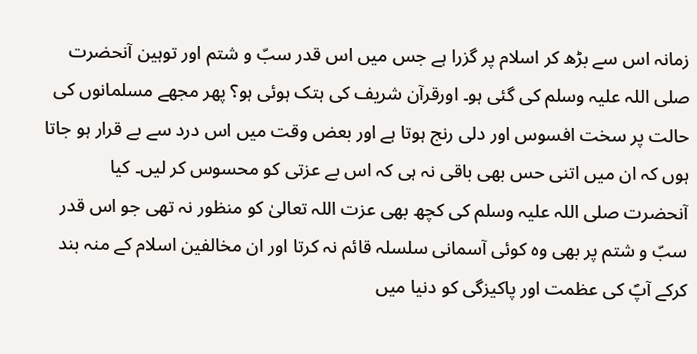زمانہ اس سے بڑھ کر اسلام پر گزرا ہے جس میں اس قدر سبّ و شتم اور توہین آنحضرت صلی اللہ علیہ وسلم کی گئی ہو۔ اورقرآن شریف کی ہتک ہوئی ہو؟ پھر مجھے مسلمانوں کی حالت پر سخت افسوس اور دلی رنج ہوتا ہے اور بعض وقت میں اس درد سے بے قرار ہو جاتا ہوں کہ ان میں اتنی حس بھی باقی نہ ہی کہ اس بے عزتی کو محسوس کر لیں۔ کیا آنحضرت صلی اللہ علیہ وسلم کی کچھ بھی عزت اللہ تعالیٰ کو منظور نہ تھی جو اس قدر سبّ و شتم پر بھی وہ کوئی آسمانی سلسلہ قائم نہ کرتا اور ان مخالفین اسلام کے منہ بند کرکے آپؐ کی عظمت اور پاکیزگی کو دنیا میں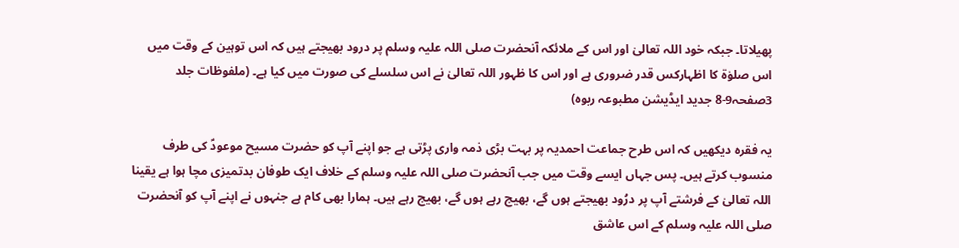پھیلاتا۔ جبکہ خود اللہ تعالیٰ اور اس کے ملائکہ آنحضرت صلی اللہ علیہ وسلم پر درود بھیجتے ہیں کہ اس توہین کے وقت میں اس صلوٰۃ کا اظہارکس قدر ضروری ہے اور اس کا ظہور اللہ تعالیٰ نے اس سلسلے کی صورت میں کیا ہے۔ (ملفوظات جلد 3صفحہ9-8 جدید ایڈیشن مطبوعہ ربوہ)

یہ فقرہ دیکھیں کہ اس طرح جماعت احمدیہ پر بہت بڑی ذمہ واری پڑتی ہے جو اپنے آپ کو حضرت مسیح موعودؑ کی طرف منسوب کرتے ہیں۔ پس جہاں ایسے وقت میں جب آنحضرت صلی اللہ علیہ وسلم کے خلاف ایک طوفان بدتمیزی مچا ہوا ہے یقینا اللہ تعالیٰ کے فرشتے آپ پر درُود بھیجتے ہوں گے، بھیج رہے ہوں گے، بھیج رہے ہیں۔ ہمارا بھی کام ہے جنہوں نے اپنے آپ کو آنحضرت صلی اللہ علیہ وسلم کے اس عاشق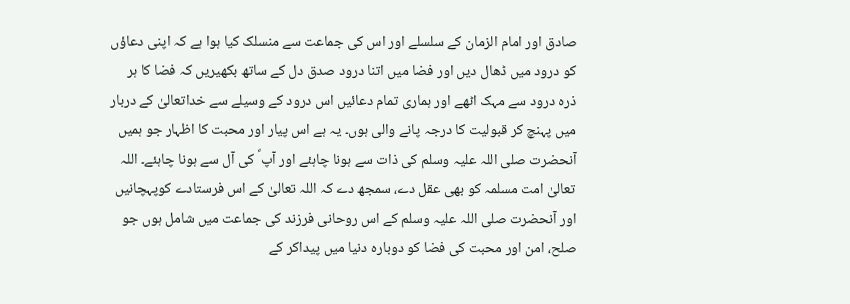صادق اور امام الزمان کے سلسلے اور اس کی جماعت سے منسلک کیا ہوا ہے کہ اپنی دعاؤں کو درود میں ڈھال دیں اور فضا میں اتنا درود صدق دل کے ساتھ بکھیریں کہ فضا کا ہر ذرہ درود سے مہک اٹھے اور ہماری تمام دعائیں اس درود کے وسیلے سے خداتعالیٰ کے دربار میں پہنچ کر قبولیت کا درجہ پانے والی ہوں۔ یہ ہے اس پیار اور محبت کا اظہار جو ہمیں آنحضرت صلی اللہ علیہ وسلم کی ذات سے ہونا چاہئے اور آپ ؐ کی آل سے ہونا چاہئے۔ اللہ تعالیٰ امت مسلمہ کو بھی عقل دے، سمجھ دے کہ اللہ تعالیٰ کے اس فرستادے کوپہچانیں اور آنحضرت صلی اللہ علیہ وسلم کے اس روحانی فرزند کی جماعت میں شامل ہوں جو صلح، امن اور محبت کی فضا کو دوبارہ دنیا میں پیداکر کے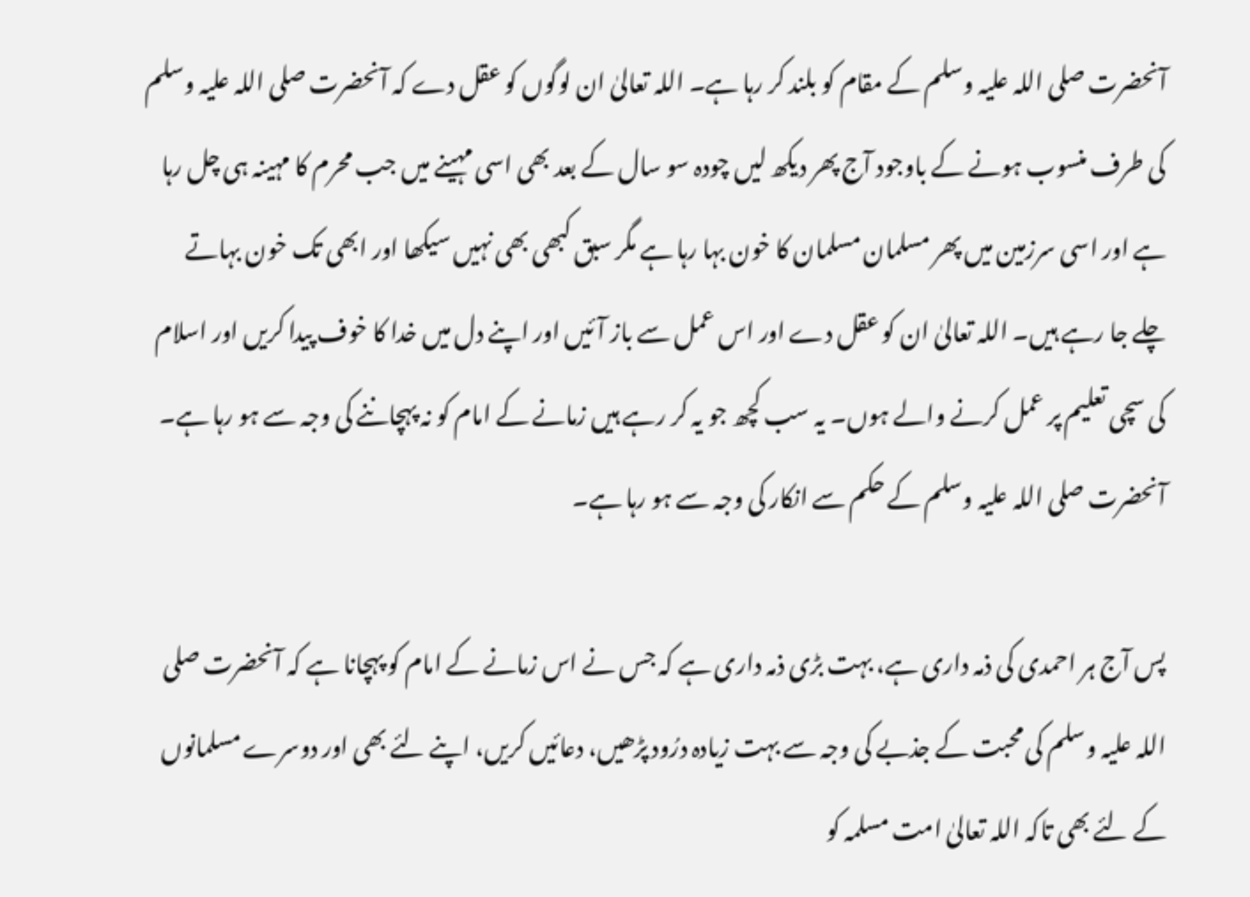آنحضرت صلی اللہ علیہ وسلم کے مقام کو بلند کر رہا ہے۔ اللہ تعالیٰ ان لوگوں کو عقل دے کہ آنحضرت صلی اللہ علیہ وسلم کی طرف منسوب ہونے کے باوجود آج پھر دیکھ لیں چودہ سو سال کے بعد بھی اسی مہینے میں جب محرم کا مہینہ ہی چل رہا ہے اور اسی سرزمین میں پھر مسلمان مسلمان کا خون بہا رہا ہے مگر سبق کبھی بھی نہیں سیکھا اور ابھی تک خون بہاتے چلے جا رہے ہیں۔ اللہ تعالیٰ ان کو عقل دے اور اس عمل سے باز آئیں اور اپنے دل میں خدا کا خوف پیدا کریں اور اسلام کی سچی تعلیم پر عمل کرنے والے ہوں۔ یہ سب کچھ جو یہ کر رہے ہیں زمانے کے امام کو نہ پہچاننے کی وجہ سے ہو رہا ہے۔ آنحضرت صلی اللہ علیہ وسلم کے حکم سے انکار کی وجہ سے ہو رہا ہے۔

پس آج ہر احمدی کی ذمہ داری ہے، بہت بڑی ذمہ داری ہے کہ جس نے اس زمانے کے امام کو پہچانا ہے کہ آنحضرت صلی اللہ علیہ وسلم کی محبت کے جذبے کی وجہ سے بہت زیادہ درُود پڑھیں، دعائیں کریں، اپنے لئے بھی اور دوسرے مسلمانوں کے لئے بھی تاکہ اللہ تعالیٰ امت مسلمہ کو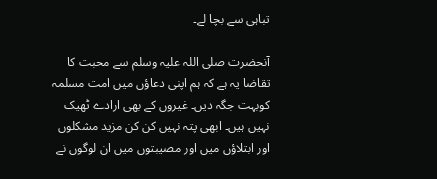تباہی سے بچا لے۔

آنحضرت صلی اللہ علیہ وسلم سے محبت کا تقاضا یہ ہے کہ ہم اپنی دعاؤں میں امت مسلمہ کوبہت جگہ دیں۔ غیروں کے بھی ارادے ٹھیک نہیں ہیں۔ ابھی پتہ نہیں کن کن مزید مشکلوں اور ابتلاؤں میں اور مصیبتوں میں ان لوگوں نے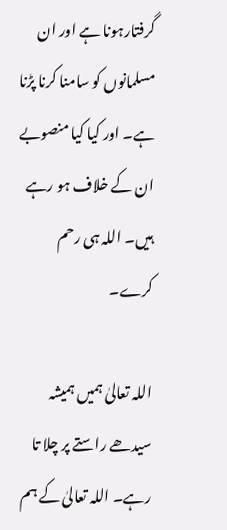گرفتارہونا ہے اور ان مسلمانوں کو سامنا کرنا پڑنا ہے۔ اور کیا کیا منصوبے ان کے خلاف ہو رہے ہیں۔ اللہ ہی رحم کرے۔

اللہ تعالیٰ ہمیں ہمیشہ سیدھے راستے پر چلا تا رہے۔ اللہ تعالیٰ کے ہم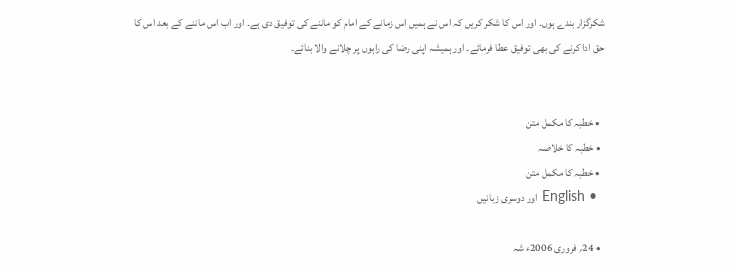شکرگزار بندے ہوں۔ اور اس کا شکر کریں کہ اس نے ہمیں اس زمانے کے امام کو ماننے کی توفیق دی ہے۔ اور اب اس ماننے کے بعد اس کا حق ادا کرنے کی بھی توفیق عطا فرمائے۔ اور ہمیشہ اپنی رضا کی راہوں پر چلانے والا بنائے۔


  • خطبہ کا مکمل متن
  • خطبہ کا خلاصہ
  • خطبہ کا مکمل متن
  • English اور دوسری زبانیں

  • 24؍ فروری 2006ء شہ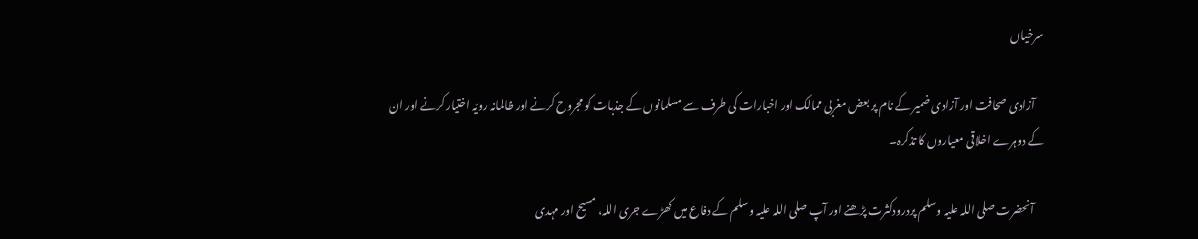سرخیاں

    آزادی صحافت اور آزادی ضمیر کے نام پر بعض مغربی ممالک اور اخبارات کی طرف سے مسلمانوں کے جذبات کو مجروح کرنے اور ظالمانہ رویّہ اختیار کرنے اور ان کے دوہرے اخلاقی معیاروں کا تذکرہ۔

    آنحضرت صلی اللہ علیہ وسلم پردرودکثرت پڑھنے اور آپ صلی اللہ علیہ وسلم کے دفاع میں کھڑے جری اللہ، مسیح اور مہدی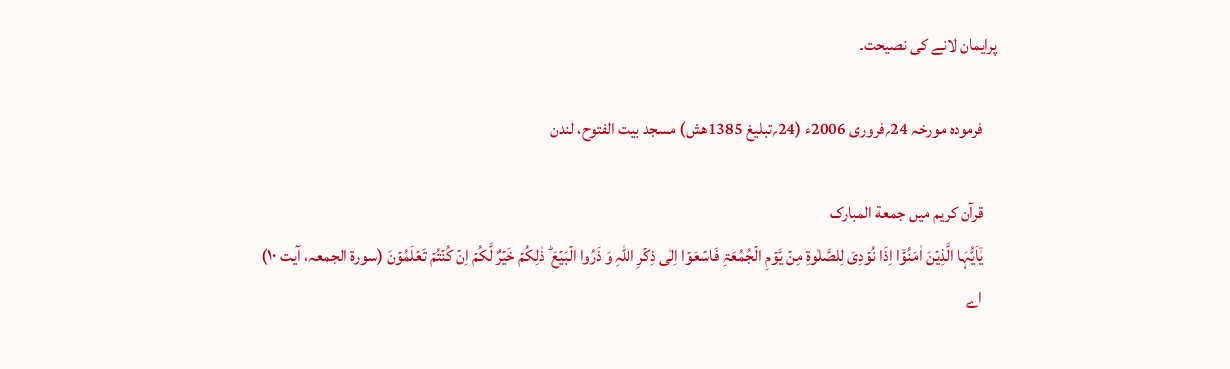پرایمان لانے کی نصیحت۔

    فرمودہ مورخہ 24؍فروری 2006ء (24؍تبلیغ 1385ھش) مسجد بیت الفتوح، لندن

    قرآن کریم میں جمعة المبارک
    یٰۤاَیُّہَا الَّذِیۡنَ اٰمَنُوۡۤا اِذَا نُوۡدِیَ لِلصَّلٰوۃِ مِنۡ یَّوۡمِ الۡجُمُعَۃِ فَاسۡعَوۡا اِلٰی ذِکۡرِ اللّٰہِ وَ ذَرُوا الۡبَیۡعَ ؕ ذٰلِکُمۡ خَیۡرٌ لَّکُمۡ اِنۡ کُنۡتُمۡ تَعۡلَمُوۡنَ (سورة الجمعہ، آیت ۱۰)
    اے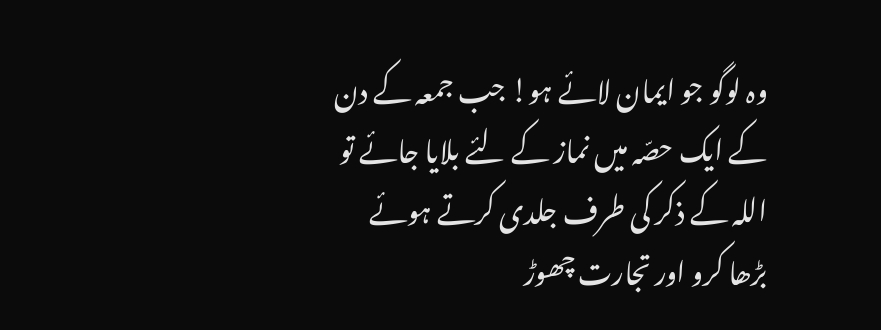وہ لوگو جو ایمان لائے ہو! جب جمعہ کے دن کے ایک حصّہ میں نماز کے لئے بلایا جائے تو اللہ کے ذکر کی طرف جلدی کرتے ہوئے بڑھا کرو اور تجارت چھوڑ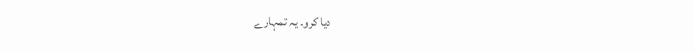دیا کرو۔ یہ تمہارے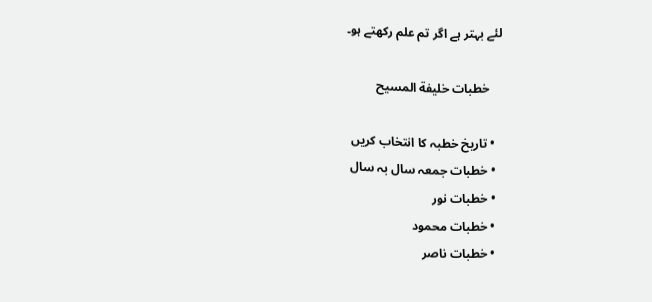لئے بہتر ہے اگر تم علم رکھتے ہو۔

    خطبات خلیفة المسیح

  • تاریخ خطبہ کا انتخاب کریں
  • خطبات جمعہ سال بہ سال
  • خطبات نور
  • خطبات محمود
  • خطبات ناصر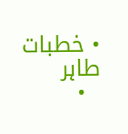• خطبات طاہر
  •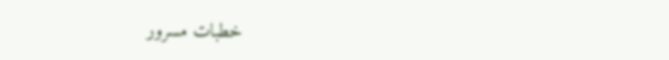خطبات مسرور